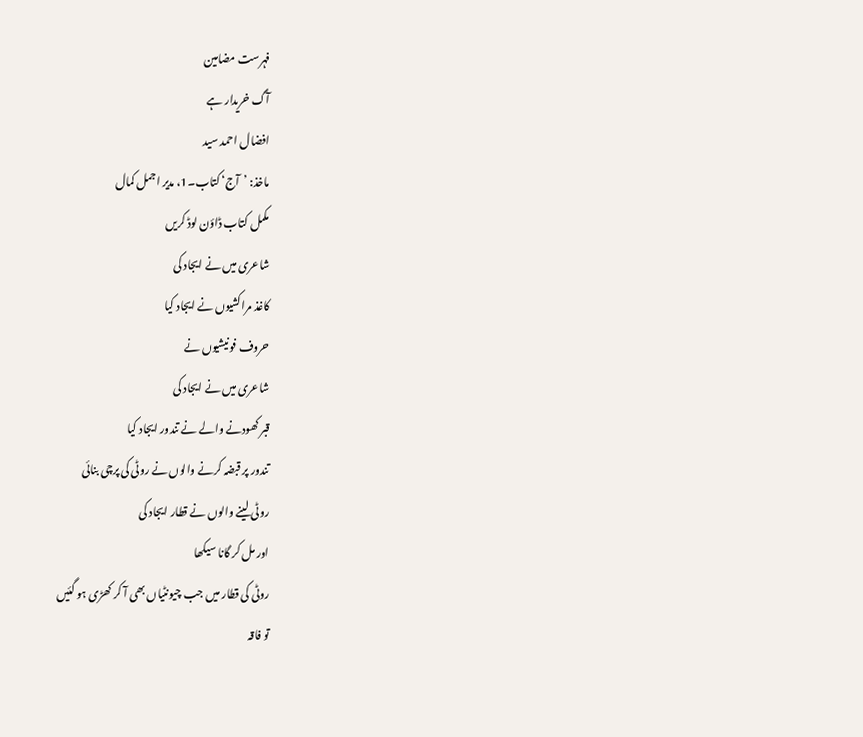فہرست مضامین
آگ خریدار ہے
افضال احمد سید
ماخذ: ’آج‘ کتاب۔1، مدیر اجمل کمال
مکمل کتاب ڈاؤن لوڈ کریں
شاعری میں نے ایجاد کی
کاغذ مراکشیوں نے ایجاد کیا
حروف فونیشیوں نے
شاعری میں نے ایجاد کی
قبر کھودنے والے نے تندور ایجاد کیا
تندور پر قبضہ کرنے والوں نے روٹی کی پرچی بنائی
روٹی لینے والوں نے قطار ایجاد کی
اور مل کر گانا سیکھا
روٹی کی قطار میں جب چیونٹیاں بھی آ کر کھڑی ہو گئیں
تو فاقہ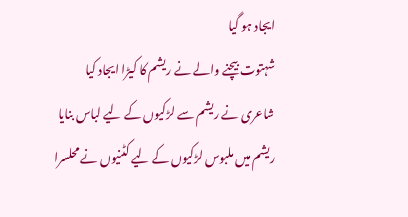ایجاد ہو گیا
شہتوت بیچنے والے نے ریشم کا کیڑا ایجاد کیا
شاعری نے ریشم سے لڑکیوں کے لیے لباس بنایا
ریشم میں ملبوس لڑکیوں کے لیے کٹنیوں نے محلسرا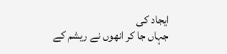ایجاد کی
جہاں جا کر انھوں نے ریشم کے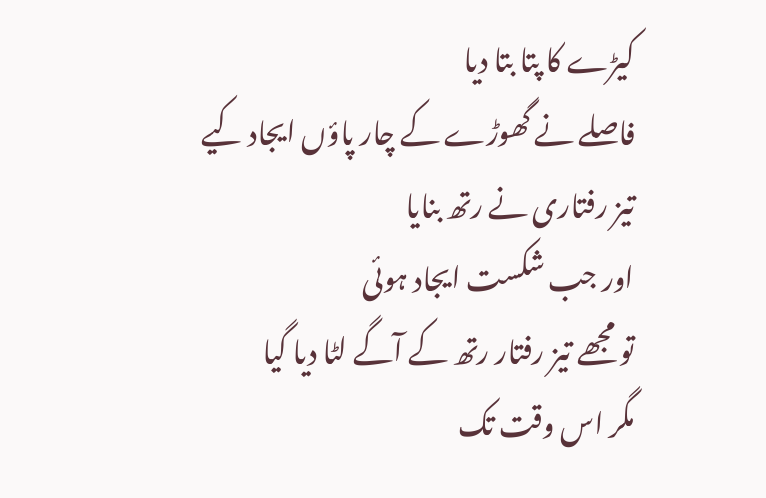کیڑے کا پتا بتا دیا
فاصلے نے گھوڑے کے چار پاؤں ایجاد کیے
تیز رفتاری نے رتھ بنایا
اور جب شکست ایجاد ہوئی
تو مجھے تیز رفتار رتھ کے آگے لٹا دیا گیا
مگر اس وقت تک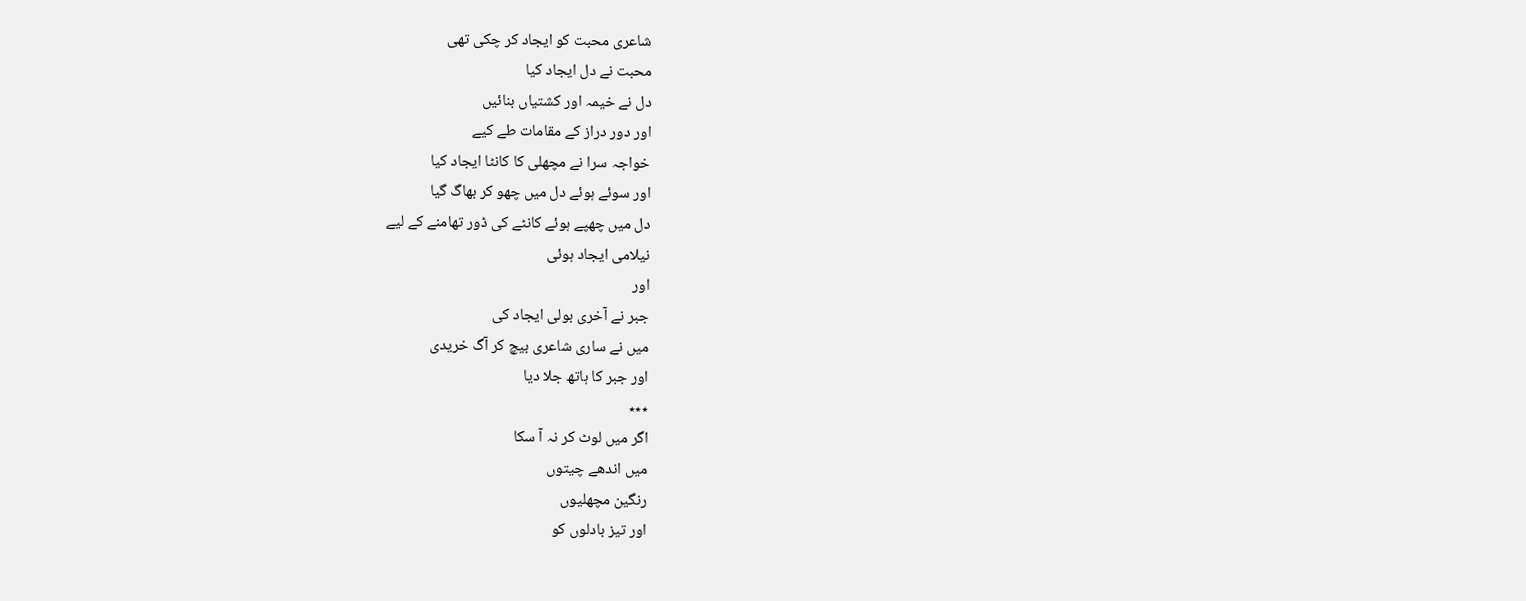شاعری محبت کو ایجاد کر چکی تھی
محبت نے دل ایجاد کیا
دل نے خیمہ اور کشتیاں بنائیں
اور دور دراز کے مقامات طے کیے
خواجہ سرا نے مچھلی کا کانٹا ایجاد کیا
اور سوئے ہوئے دل میں چھو کر بھاگ گیا
دل میں چھپے ہوئے کانٹے کی ڈور تھامنے کے لیے
نیلامی ایجاد ہوئی
اور
جبر نے آخری بولی ایجاد کی
میں نے ساری شاعری بیچ کر آگ خریدی
اور جبر کا ہاتھ جلا دیا
٭٭٭
اگر میں لوٹ کر نہ آ سکا
میں اندھے چیتوں
رنگین مچھلیوں
اور تیز بادلوں کو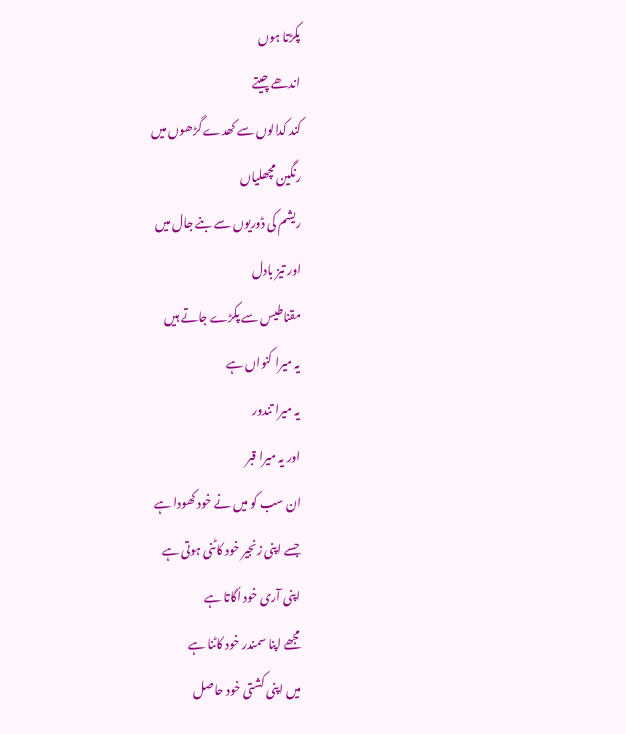پکڑتا ہوں
اندھے چیتے
کند کدالوں سے کھدے گڑھوں میں
رنگین مچھلیاں
ریشم کی ڈوریوں سے بنے جال میں
اور تیز بادل
مقناطیس سے پکڑے جاتے ہیں
یہ میرا کنواں ہے
یہ میرا تندور
اور یہ میرا قبر
ان سب کو میں نے خود کھودا ہے
جسے اپنی زنجیر خود کاٹنی ہوتی ہے
اپنی آری خود اُگاتا ہے
مجھے اپنا سمندر خود کاٹنا ہے
میں اپنی کشتی خود حاصل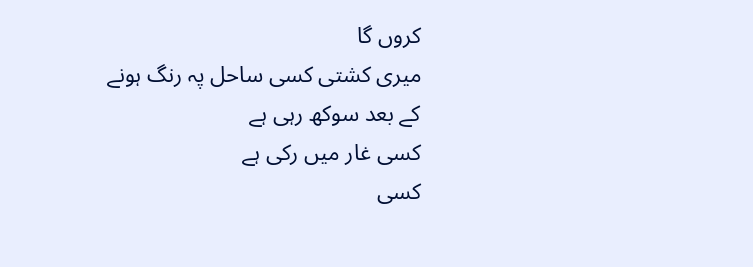کروں گا
میری کشتی کسی ساحل پہ رنگ ہونے کے بعد سوکھ رہی ہے
کسی غار میں رکی ہے
کسی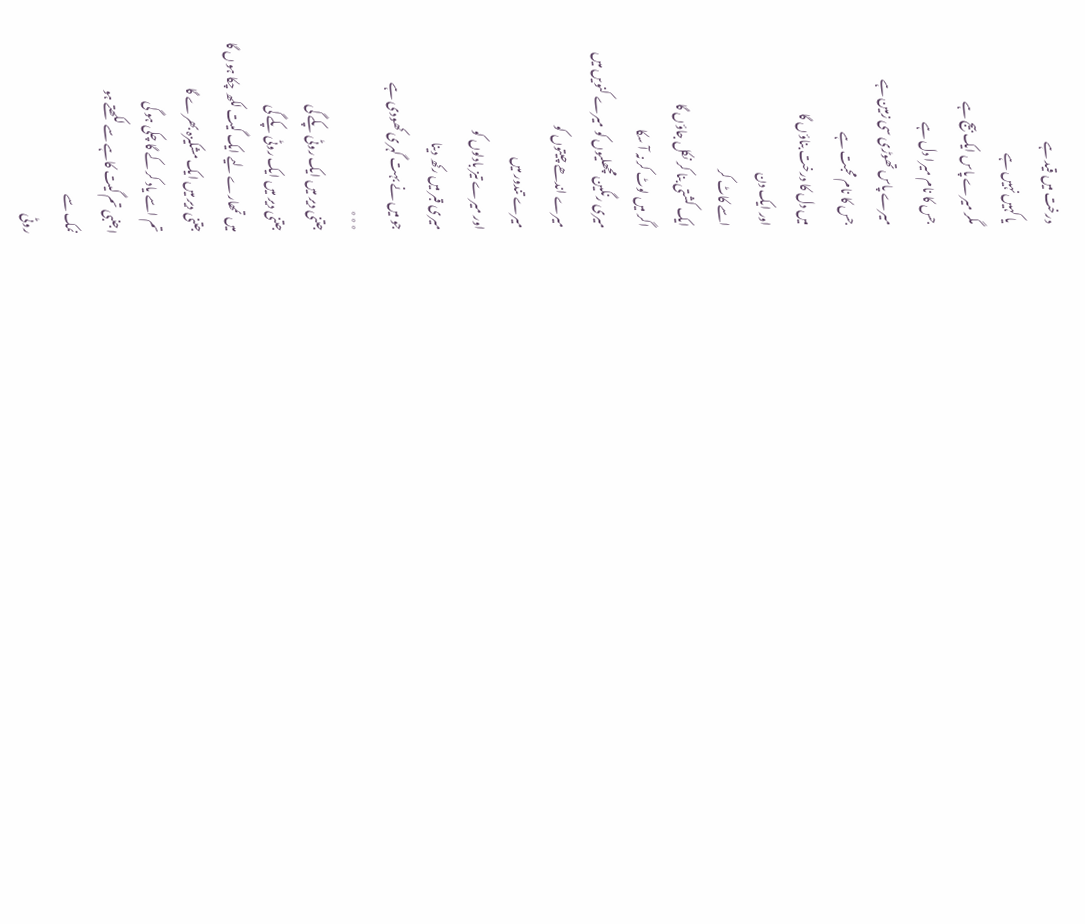درخت میں قید ہے
یا کہیں نہیں ہے
مگر میرے پاس ایک بیج ہے
جس کا نام میرا دل ہے
میرے پاس تھوڑی سی زمین ہے
جس کا نام محبت ہے
میں دل کا درخت بناؤں گا
اور ایک دن
اسے کاٹ کر
ایک کشتی بنا کر نکل جاؤں گا
اگر میں لوٹ کر نہ آ سکا
میری رنگین مچھلیوں کو میرے کنویں میں
میرے اندھے چیتوں کو
میرے تندور میں
اور میرے تیز بادلوں کو
میری قبر میں رکھ دینا
جو میں نے بہت گہری کھودی ہے
٭٭٭
جتنی دیر میں ایک روٹی پکے گی
جتنی دیر میں ایک روٹی پکے گی
میں تمھارے لیے ایک گیت لکھ چکا ہوں گا
جتنی دیر میں ایک مشکیزہ بھرے گا
تم اسے یاد کر کے گا چکی ہو گی
اجنبی تم گیت کاہے سے لکھتے ہو
نمک سے
روٹی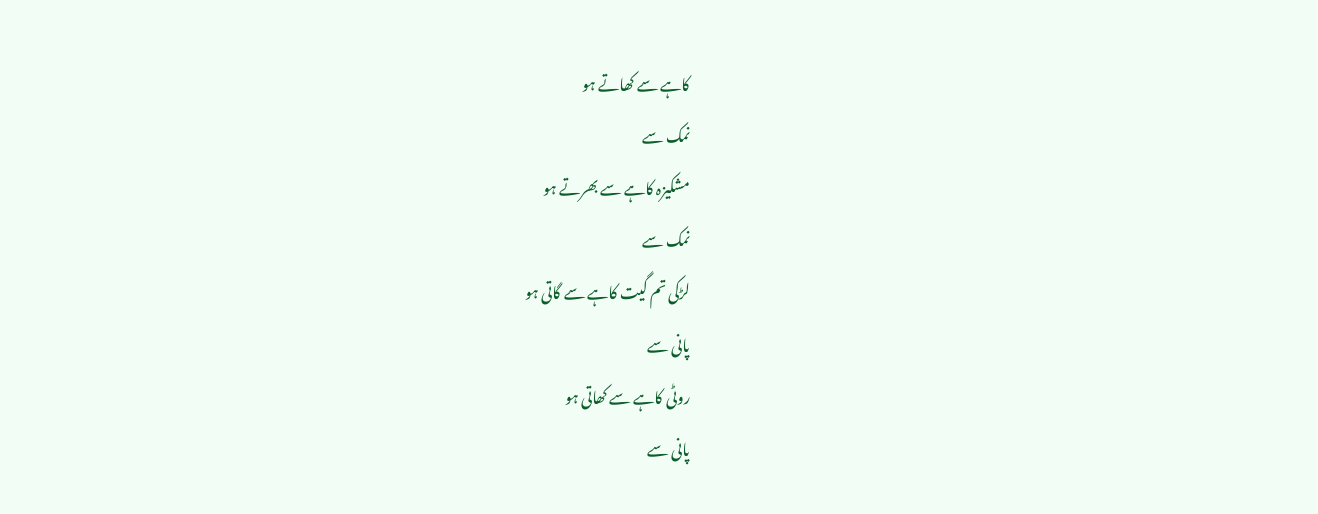کاہے سے کھاتے ہو
نمک سے
مشکیزہ کاہے سے بھرتے ہو
نمک سے
لڑکی تم گیت کاہے سے گاتی ہو
پانی سے
روٹی کاہے سے کھاتی ہو
پانی سے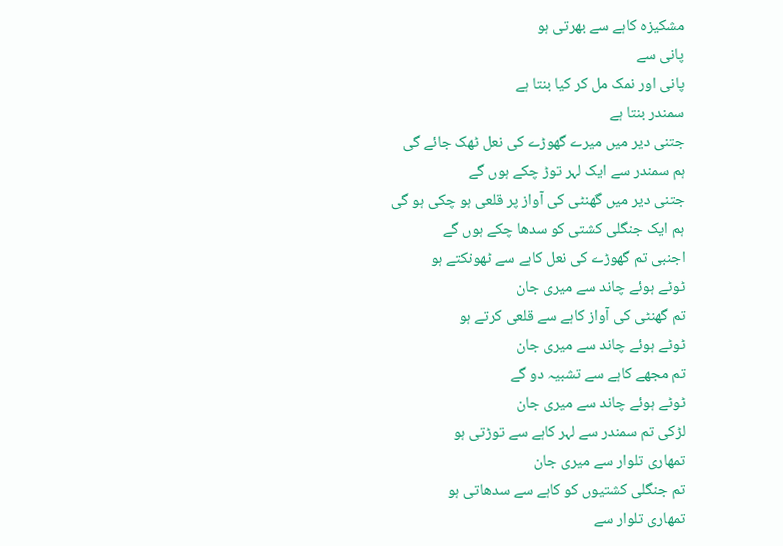مشکیزہ کاہے سے بھرتی ہو
پانی سے
پانی اور نمک مل کر کیا بنتا ہے
سمندر بنتا ہے
جتنی دیر میں میرے گھوڑے کی نعل ٹھک جائے گی
ہم سمندر سے ایک لہر توڑ چکے ہوں گے
جتنی دیر میں گھنٹی کی آواز پر قلعی ہو چکی ہو گی
ہم ایک جنگلی کشتی کو سدھا چکے ہوں گے
اجنبی تم گھوڑے کی نعل کاہے سے ٹھونکتے ہو
ٹوٹے ہوئے چاند سے میری جان
تم گھنٹی کی آواز کاہے سے قلعی کرتے ہو
ٹوٹے ہوئے چاند سے میری جان
تم مجھے کاہے سے تشبیہ دو گے
ٹوٹے ہوئے چاند سے میری جان
لڑکی تم سمندر سے لہر کاہے سے توڑتی ہو
تمھاری تلوار سے میری جان
تم جنگلی کشتیوں کو کاہے سے سدھاتی ہو
تمھاری تلوار سے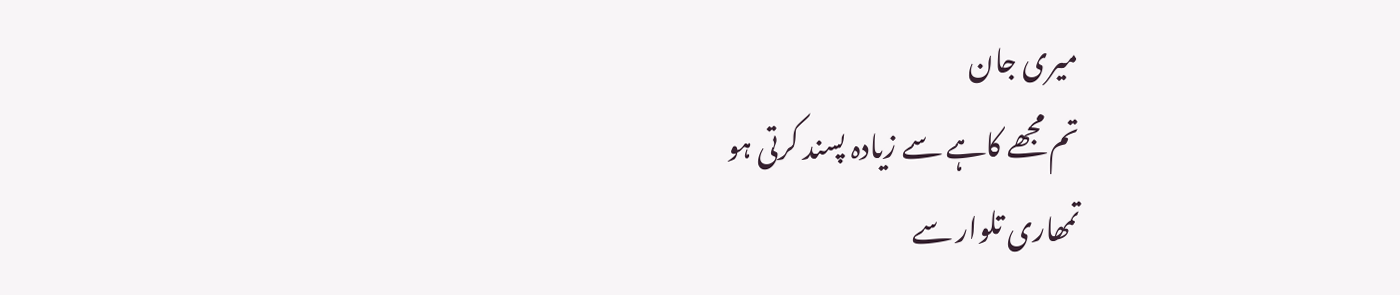میری جان
تم مجھے کاہے سے زیادہ پسند کرتی ہو
تمھاری تلوار سے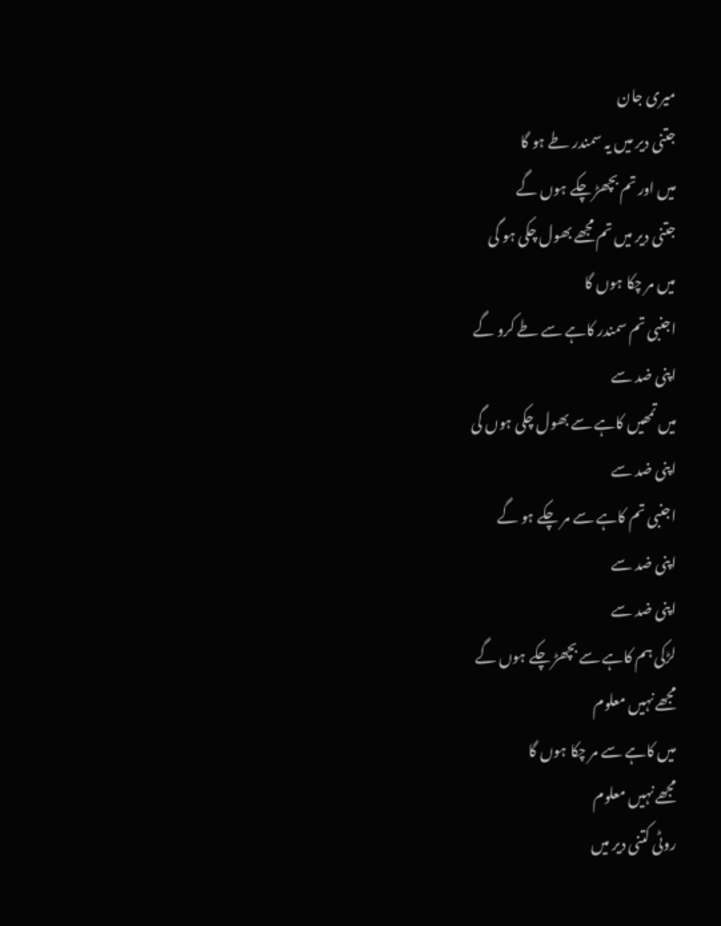میری جان
جتنی دیر میں یہ سمندر طے ہو گا
میں اور تم بچھڑ چکے ہوں گے
جتنی دیر میں تم مجھے بھول چکی ہو گی
میں مر چکا ہوں گا
اجنبی تم سمندر کاہے سے طے کرو گے
اپنی ضد سے
میں تمھیں کاہے سے بھول چکی ہوں گی
اپنی ضد سے
اجنبی تم کاہے سے مر چکے ہو گے
اپنی ضد سے
اپنی ضد سے
لڑکی ہم کاہے سے بچھڑ چکے ہوں گے
مجھے نہیں معلوم
میں کاہے سے مر چکا ہوں گا
مجھے نہیں معلوم
روٹی کتنی دیر میں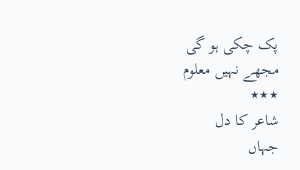پک چکی ہو گی
مجھے نہیں معلوم
٭٭٭
شاعر کا دل
جہاں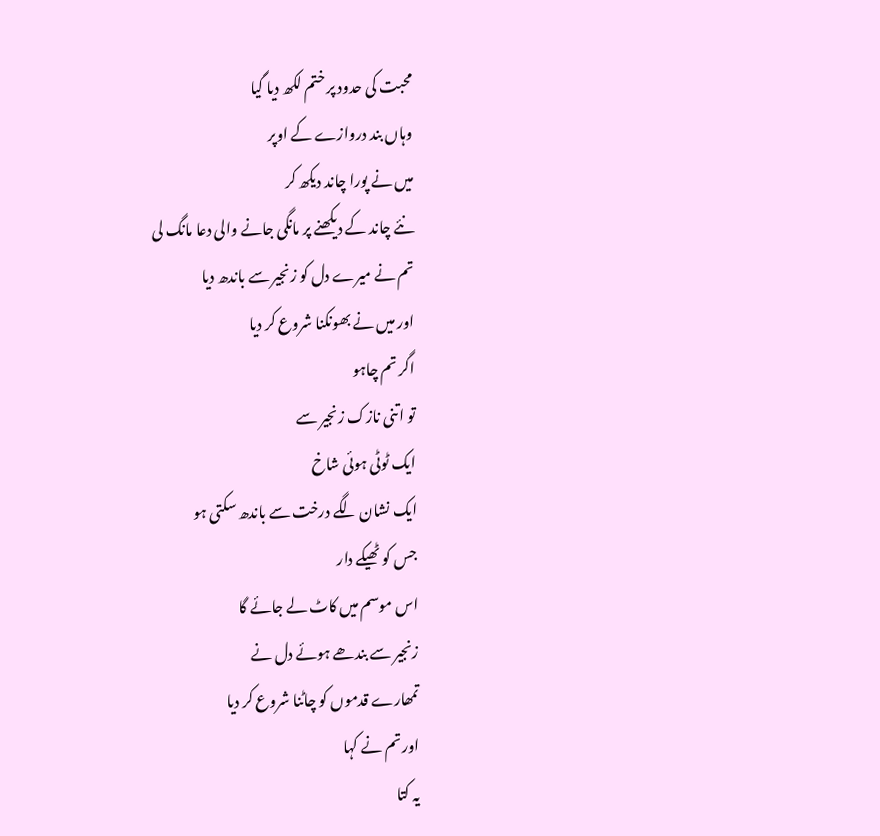محبت کی حدود پر ختم لکھ دیا گیا
وہاں بند دروازے کے اوپر
میں نے پورا چاند دیکھ کر
نئے چاند کے دیکھنے پر مانگی جانے والی دعا مانگ لی
تم نے میرے دل کو زنجیر سے باندھ دیا
اور میں نے بھونکنا شروع کر دیا
اگر تم چاہو
تو اتنی نازک زنجیر سے
ایک ٹوٹی ہوئی شاخ
ایک نشان لگے درخت سے باندھ سکتی ہو
جس کو ٹھیکے دار
اس موسم میں کاٹ لے جائے گا
زنجیر سے بندھے ہوئے دل نے
تمھارے قدموں کو چاٹنا شروع کر دیا
اور تم نے کہا
یہ کتا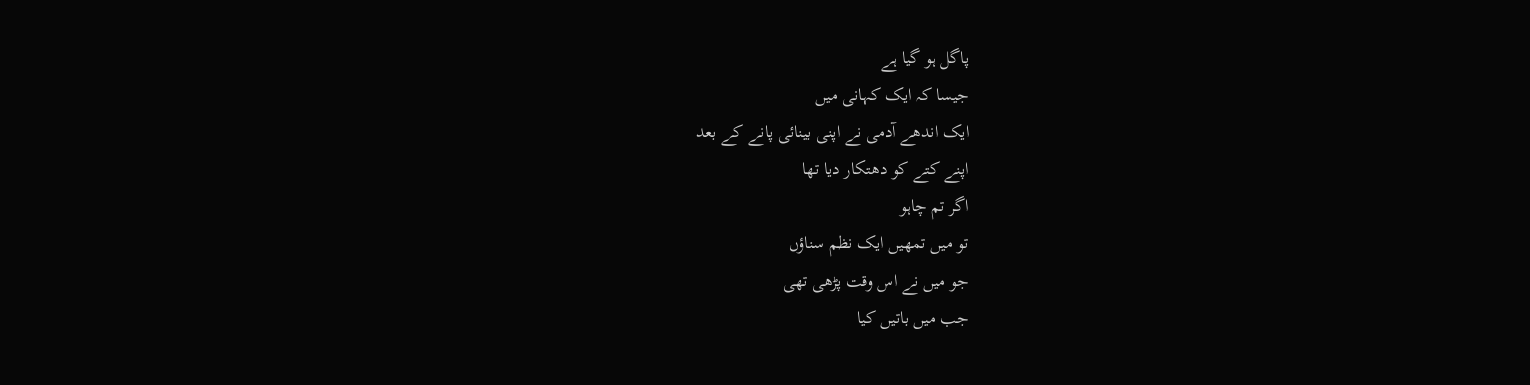پاگل ہو گیا ہے
جیسا کہ ایک کہانی میں
ایک اندھے آدمی نے اپنی بینائی پانے کے بعد
اپنے کتے کو دھتکار دیا تھا
اگر تم چاہو
تو میں تمھیں ایک نظم سناؤں
جو میں نے اس وقت پڑھی تھی
جب میں باتیں کیا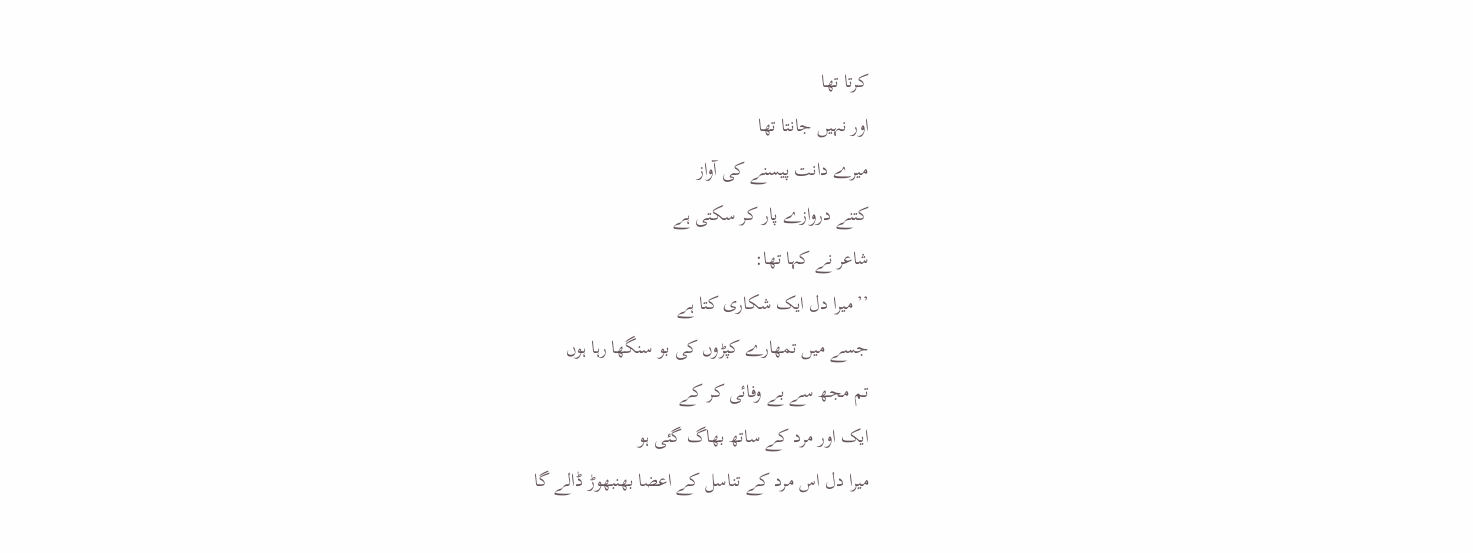کرتا تھا
اور نہیں جانتا تھا
میرے دانت پیسنے کی آواز
کتنے دروازے پار کر سکتی ہے
شاعر نے کہا تھا:
’’میرا دل ایک شکاری کتا ہے
جسے میں تمھارے کپڑوں کی بو سنگھا رہا ہوں
تم مجھ سے بے وفائی کر کے
ایک اور مرد کے ساتھ بھاگ گئی ہو
میرا دل اس مرد کے تناسل کے اعضا بھنبھوڑ ڈالے گا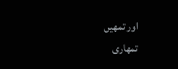اور تمھیں
تمھاری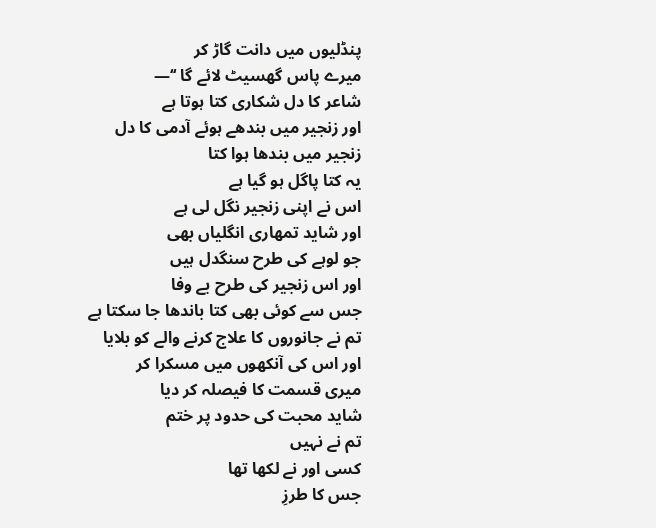پنڈلیوں میں دانت گاڑ کر
میرے پاس گھسیٹ لائے گا ‘‘—
شاعر کا دل شکاری کتا ہوتا ہے
اور زنجیر میں بندھے ہوئے آدمی کا دل
زنجیر میں بندھا ہوا کتا
یہ کتا پاگل ہو گیا ہے
اس نے اپنی زنجیر نگل لی ہے
اور شاید تمھاری انگلیاں بھی
جو لوہے کی طرح سنگدل ہیں
اور اس زنجیر کی طرح بے وفا
جس سے کوئی بھی کتا باندھا جا سکتا ہے
تم نے جانوروں کا علاج کرنے والے کو بلایا
اور اس کی آنکھوں میں مسکرا کر
میری قسمت کا فیصلہ کر دیا
شاید محبت کی حدود پر ختم
تم نے نہیں
کسی اور نے لکھا تھا
جس کا طرزِ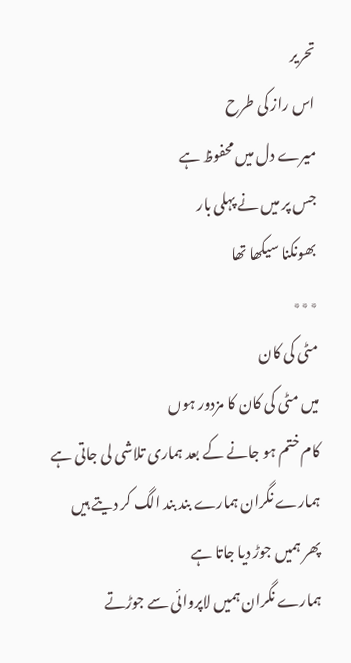تحریر
اس راز کی طرح
میرے دل میں محفوظ ہے
جس پر میں نے پہلی بار
بھونکنا سیکھا تھا
٭٭٭
مٹی کی کان
میں مٹی کی کان کا مزدور ہوں
کام ختم ہو جانے کے بعد ہماری تلاشی لی جاتی ہے
ہمارے نگران ہمارے بند بند الگ کر دیتے ہیں
پھر ہمیں جوڑ دیا جاتا ہے
ہمارے نگران ہمیں لاپروائی سے جوڑتے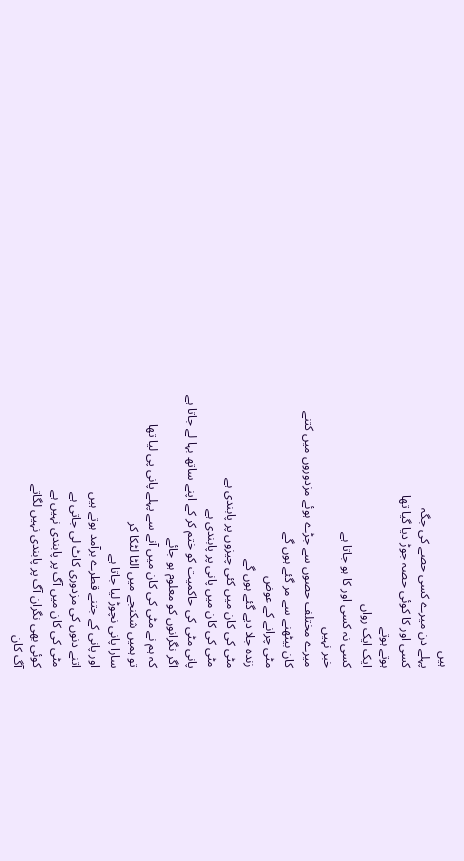ہیں
پہلے دن میرے کسی حصے کی جگہ
کسی اور کا کوئی حصہ جوڑ دیا گیا تھا
ہوتے ہوتے
ایک ایک رواں
کسی نہ کسی اور کا ہو جاتا ہے
خبر نہیں
میرے مختلف حصوں سے جڑے ہوئے مزدوروں میں کتنے
کان بیٹھنے سے مر گئے ہوں گے
مٹی چرانے کے عوض
زندہ جلا دیے گئے ہوں گے
مٹی کی کان میں کئی چیزوں پر پابندی ہے
مٹی کی کان میں پانی پر پابندی ہے
پانی مٹی کی حاکمیت کو ختم کر کے اپنے ساتھ بہا لے جاتا ہے
اگر نگرانوں کو معلوم ہو جائے
کہ ہم نے مٹی کی کان میں آنے سے پہلے پانی پی لیا تھا
تو ہمیں شکنجے میں الٹا لٹکا کر
سارا پانی نچوڑ لیا جاتا ہے
اور پانی کے جتنے قطرے برآمد ہوتے ہیں
اتنے دنوں کی مزدوری کاٹ لی جاتی ہے
مٹی کی کان میں آگ پر پابندی نہیں ہے
کوئی بھی نگران آگ پر پابندی نہیں لگاتے
آگ کان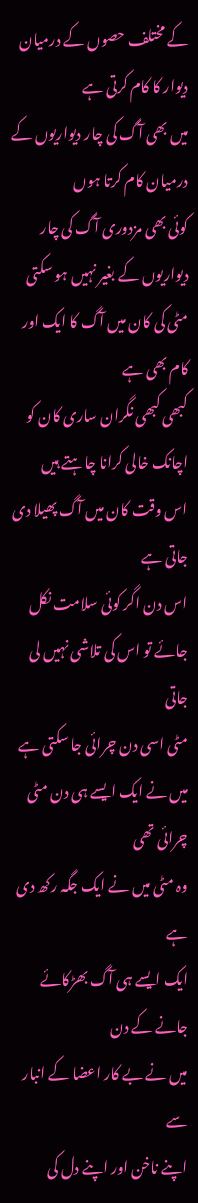کے مختلف حصوں کے درمیان دیوار کا کام کرتی ہے
میں بھی آگ کی چار دیواریوں کے درمیان کام کرتا ہوں
کوئی بھی مزدوری آگ کی چار دیواریوں کے بغیر نہیں ہو سکتی
مٹی کی کان میں آگ کا ایک اور کام بھی ہے
کبھی کبھی نگران ساری کان کو اچانک خالی کرانا چاہتے ہیں
اس وقت کان میں آگ پھیلا دی جاتی ہے
اس دن اگر کوئی سلامت نکل جائے تو اس کی تلاشی نہیں لی جاتی
مٹی اسی دن چرائی جا سکتی ہے
میں نے ایک ایسے ہی دن مٹی چرائی تھی
وہ مٹی میں نے ایک جگہ رکھ دی ہے
ایک ایسے ہی آگ بھڑکائے جانے کے دن
میں نے بے کار اعضا کے انبار سے
اپنے ناخن اور اپنے دل کی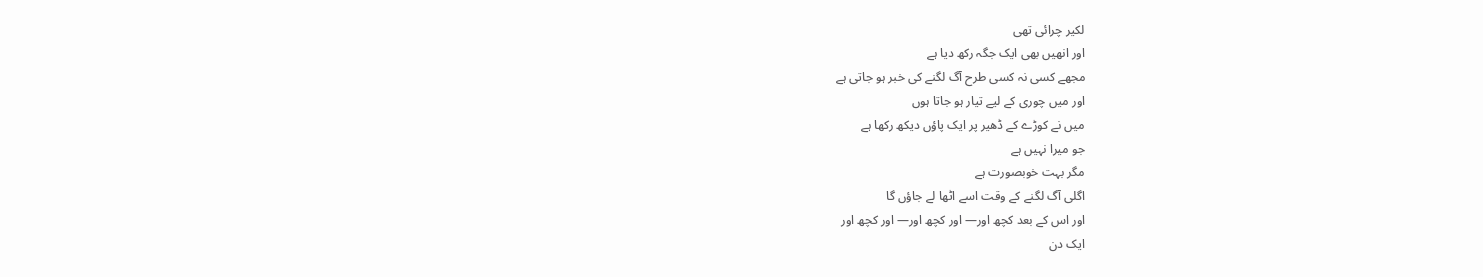لکیر چرائی تھی
اور انھیں بھی ایک جگہ رکھ دیا ہے
مجھے کسی نہ کسی طرح آگ لگنے کی خبر ہو جاتی ہے
اور میں چوری کے لیے تیار ہو جاتا ہوں
میں نے کوڑے کے ڈھیر پر ایک پاؤں دیکھ رکھا ہے
جو میرا نہیں ہے
مگر بہت خوبصورت ہے
اگلی آگ لگنے کے وقت اسے اٹھا لے جاؤں گا
اور اس کے بعد کچھ اور— اور کچھ اور— اور کچھ اور
ایک دن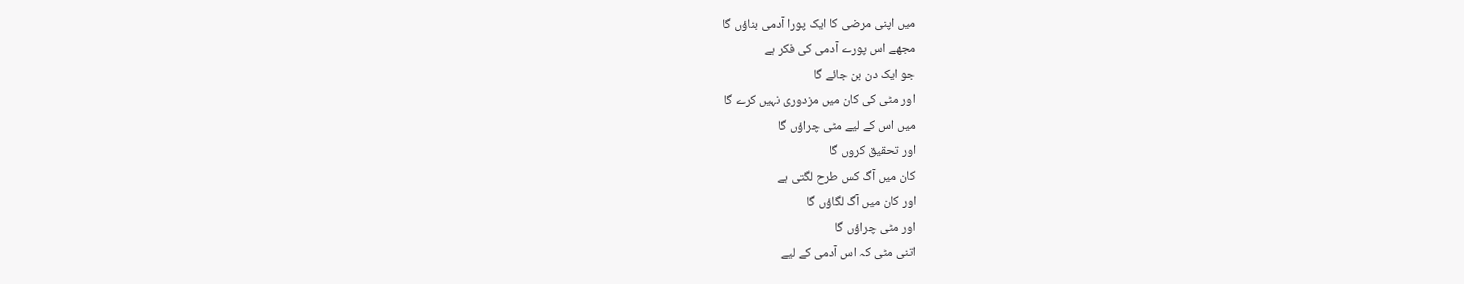میں اپنی مرضی کا ایک پورا آدمی بناؤں گا
مجھے اس پورے آدمی کی فکر ہے
جو ایک دن بن جائے گا
اور مٹی کی کان میں مزدوری نہیں کرے گا
میں اس کے لیے مٹی چراؤں گا
اور تحقیق کروں گا
کان میں آگ کس طرح لگتی ہے
اور کان میں آگ لگاؤں گا
اور مٹی چراؤں گا
اتنی مٹی کہ اس آدمی کے لیے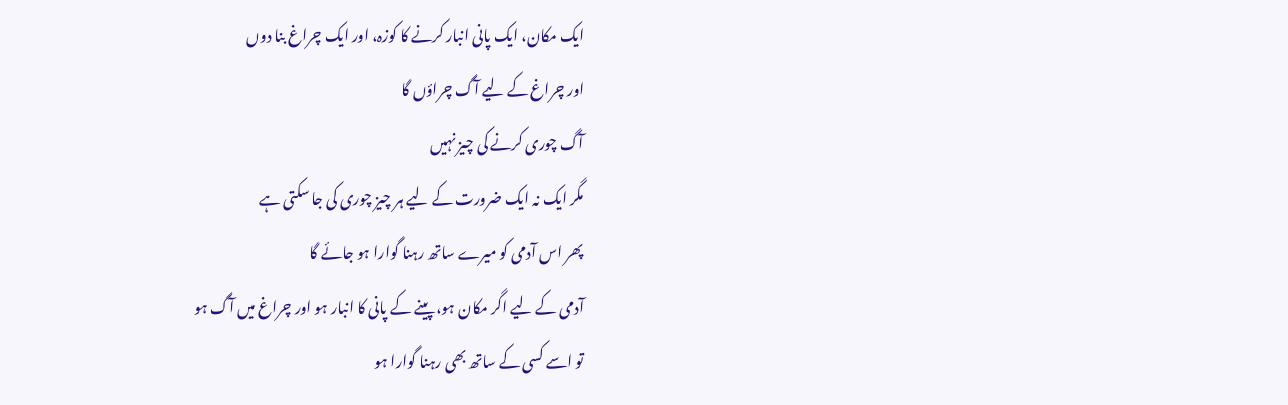ایک مکان، ایک پانی انبار کرنے کا کوزہ، اور ایک چراغ بنا دوں
اور چراغ کے لیے آگ چراؤں گا
آگ چوری کرنے کی چیز نہیں
مگر ایک نہ ایک ضرورت کے لیے ہر چیز چوری کی جا سکتی ہے
پھر اس آدمی کو میرے ساتھ رہنا گوارا ہو جائے گا
آدمی کے لیے اگر مکان ہو، پینے کے پانی کا انبار ہو اور چراغ میں آگ ہو
تو اسے کسی کے ساتھ بھی رہنا گوارا ہو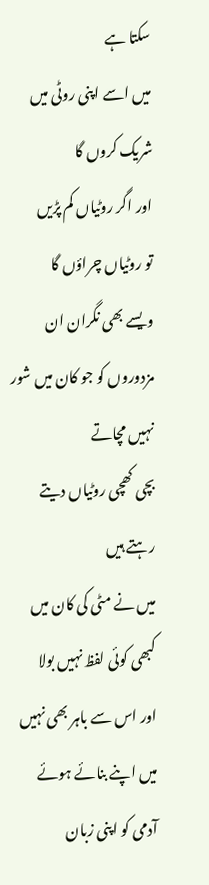سکتا ہے
میں اسے اپنی روٹی میں شریک کروں گا
اور اگر روٹیاں کم پڑیں
تو روٹیاں چراؤں گا
ویسے بھی نگران ان مزدوروں کو جو کان میں شور نہیں مچاتے
بچی کھچی روٹیاں دیتے رہتے ہیں
میں نے مٹی کی کان میں کبھی کوئی لفظ نہیں بولا
اور اس سے باہر بھی نہیں
میں اپنے بنائے ہوئے آدمی کو اپنی زبان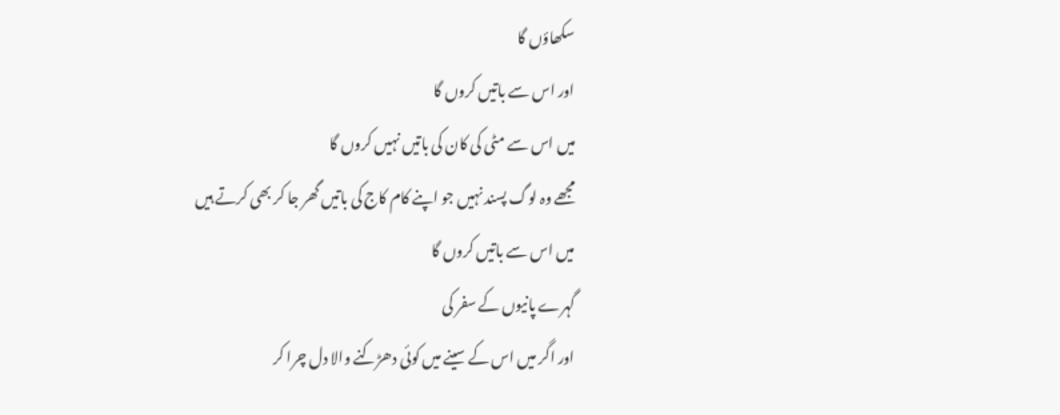سکھاؤں گا
اور اس سے باتیں کروں گا
میں اس سے مٹی کی کان کی باتیں نہیں کروں گا
مجھے وہ لوگ پسند نہیں جو اپنے کام کاج کی باتیں گھر جا کر بھی کرتے ہیں
میں اس سے باتیں کروں گا
گہرے پانیوں کے سفر کی
اور اگر میں اس کے سینے میں کوئی دھڑکنے والا دل چرا کر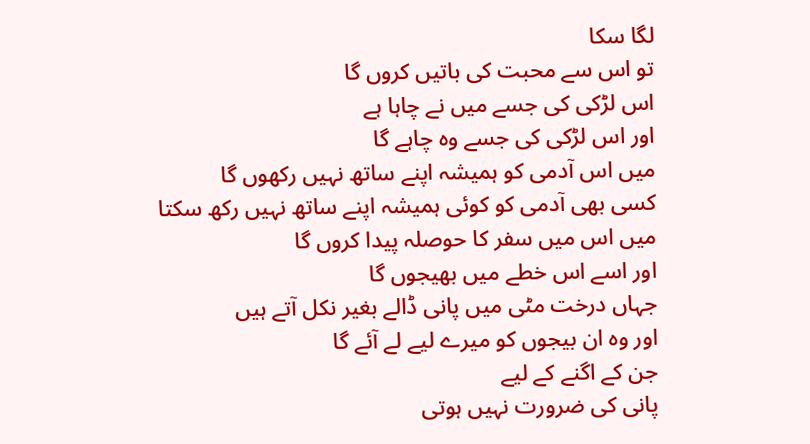لگا سکا
تو اس سے محبت کی باتیں کروں گا
اس لڑکی کی جسے میں نے چاہا ہے
اور اس لڑکی کی جسے وہ چاہے گا
میں اس آدمی کو ہمیشہ اپنے ساتھ نہیں رکھوں گا
کسی بھی آدمی کو کوئی ہمیشہ اپنے ساتھ نہیں رکھ سکتا
میں اس میں سفر کا حوصلہ پیدا کروں گا
اور اسے اس خطے میں بھیجوں گا
جہاں درخت مٹی میں پانی ڈالے بغیر نکل آتے ہیں
اور وہ ان بیجوں کو میرے لیے لے آئے گا
جن کے اگنے کے لیے
پانی کی ضرورت نہیں ہوتی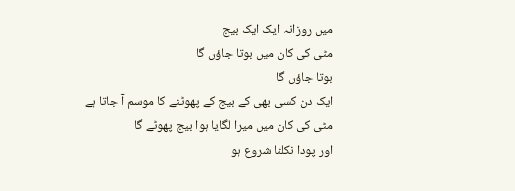میں روزانہ ایک ایک بیج
مٹی کی کان میں بوتا جاؤں گا
بوتا جاؤں گا
ایک دن کسی بھی کے بیج کے پھوٹنے کا موسم آ جاتا ہے
مٹی کی کان میں میرا لگایا ہوا بیج پھوٹے گا
اور پودا نکلنا شروع ہو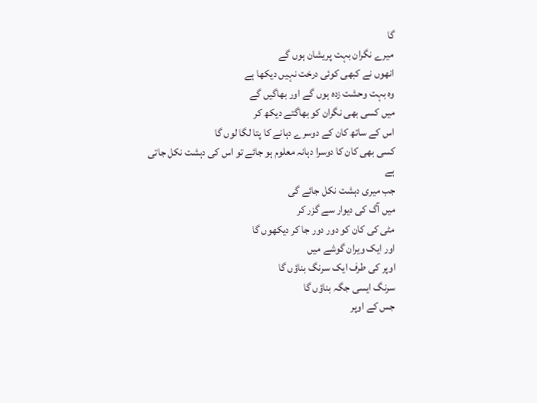گا
میرے نگران بہت پریشان ہوں گے
انھوں نے کبھی کوئی درخت نہیں دیکھا ہے
وہ بہت وحشت زدہ ہوں گے اور بھاگیں گے
میں کسی بھی نگران کو بھاگتے دیکھ کر
اس کے ساتھ کان کے دوسرے دہانے کا پتا لگا لوں گا
کسی بھی کان کا دوسرا دہانہ معلوم ہو جائے تو اس کی دہشت نکل جاتی ہے
جب میری دہشت نکل جائے گی
میں آگ کی دیوار سے گزر کر
مٹی کی کان کو دور دور جا کر دیکھوں گا
اور ایک ویران گوشے میں
اوپر کی طرف ایک سرنگ بناؤں گا
سرنگ ایسی جگہ بناؤں گا
جس کے اوپر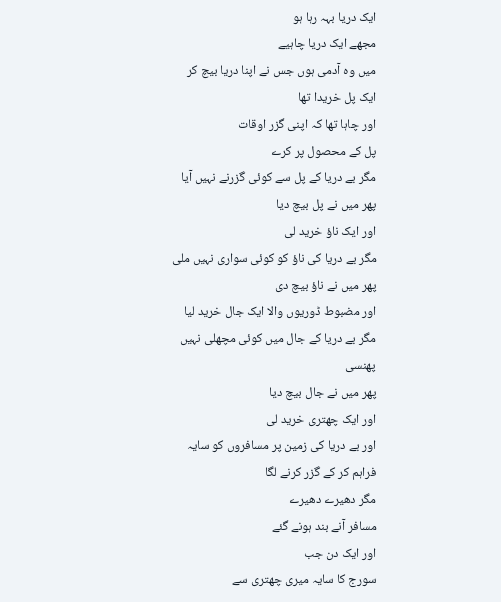ایک دریا بہہ رہا ہو
مجھے ایک دریا چاہیے
میں وہ آدمی ہوں جس نے اپنا دریا بیچ کر
ایک پل خریدا تھا
اور چاہا تھا کہ اپنی گزر اوقات
پل کے محصول پر کرے
مگر بے دریا کے پل سے کوئی گزرنے نہیں آیا
پھر میں نے پل بیچ دیا
اور ایک ناؤ خرید لی
مگر بے دریا کی ناؤ کو کوئی سواری نہیں ملی
پھر میں نے ناؤ بیچ دی
اور مضبوط ڈوریوں والا ایک جال خرید لیا
مگر بے دریا کے جال میں کوئی مچھلی نہیں پھنسی
پھر میں نے جال بیچ دیا
اور ایک چھتری خرید لی
اور بے دریا کی زمین پر مسافروں کو سایہ فراہم کر کے گزر کرنے لگا
مگر دھیرے دھیرے
مسافر آنے بند ہونے گئے
اور ایک دن جب
سورج کا سایہ میری چھتری سے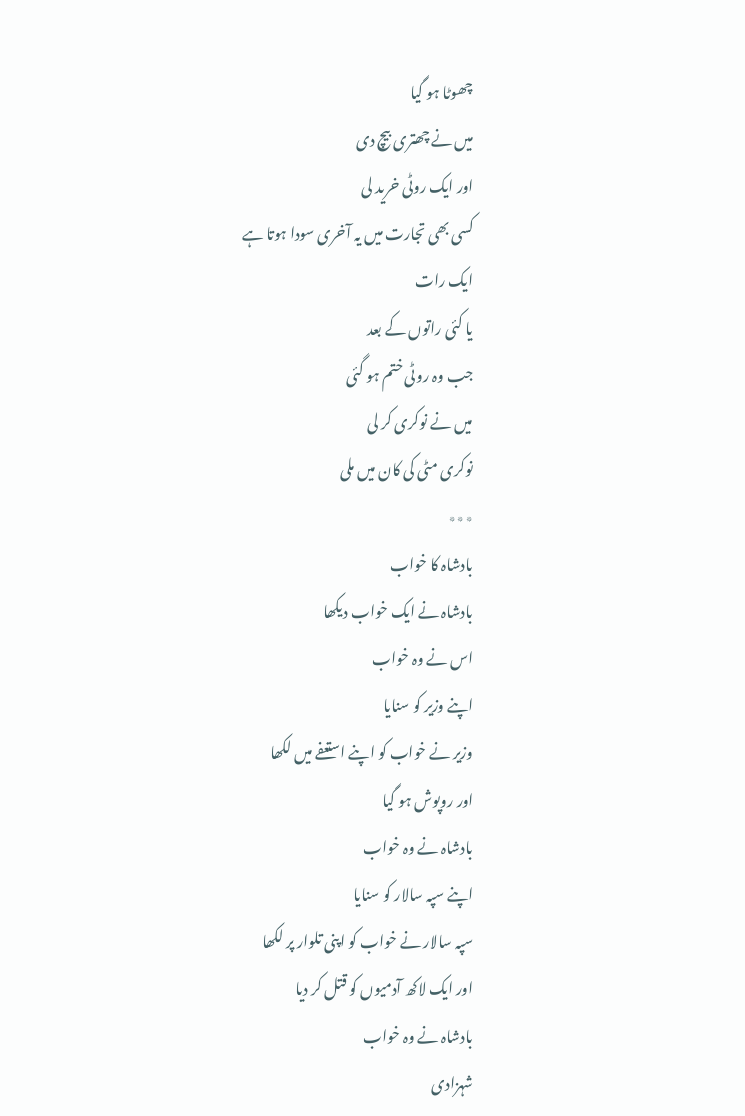چھوٹا ہو گیا
میں نے چھتری بیچ دی
اور ایک روٹی خرید لی
کسی بھی تجارت میں یہ آخری سودا ہوتا ہے
ایک رات
یا کئی راتوں کے بعد
جب وہ روٹی ختم ہو گئی
میں نے نوکری کر لی
نوکری مٹی کی کان میں ملی
٭٭٭
بادشاہ کا خواب
بادشاہ نے ایک خواب دیکھا
اس نے وہ خواب
اپنے وزیر کو سنایا
وزیر نے خواب کو اپنے استعفے میں لکھا
اور روپوش ہو گیا
بادشاہ نے وہ خواب
اپنے سپہ سالار کو سنایا
سپہ سالار نے خواب کو اپنی تلوار پر لکھا
اور ایک لاکھ آدمیوں کو قتل کر دیا
بادشاہ نے وہ خواب
شہزادی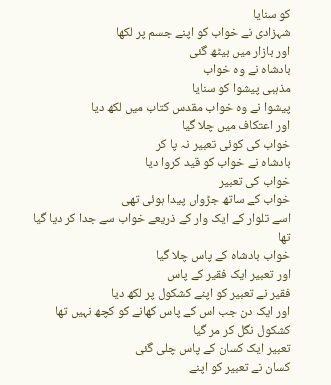کو سنایا
شہزادی نے خواب کو اپنے جسم پر لکھا
اور بازار میں بیٹھ گئی
بادشاہ نے وہ خواب
مذہبی پیشوا کو سنایا
پیشوا نے وہ خواب مقدس کتاب میں لکھ دیا
اور اعتکاف میں چلا گیا
خواب کی کوئی تعبیر نہ پا کر
بادشاہ نے خواب کو قید کروا دیا
خواب کی تعبیر
خواب کے ساتھ جڑواں پیدا ہوئی تھی
اسے تلوار کے ایک وار کے ذریعے خواب سے جدا کر دیا گیا تھا
خواب بادشاہ کے پاس چلا گیا
اور تعبیر ایک فقیر کے پاس
فقیر نے تعبیر کو اپنے کشکول پر لکھ دیا
اور ایک دن جب اس کے پاس کھانے کو کچھ نہیں تھا
کشکول نگل کر مر گیا
تعبیر ایک کسان کے پاس چلی گئی
کسان نے تعبیر کو اپنے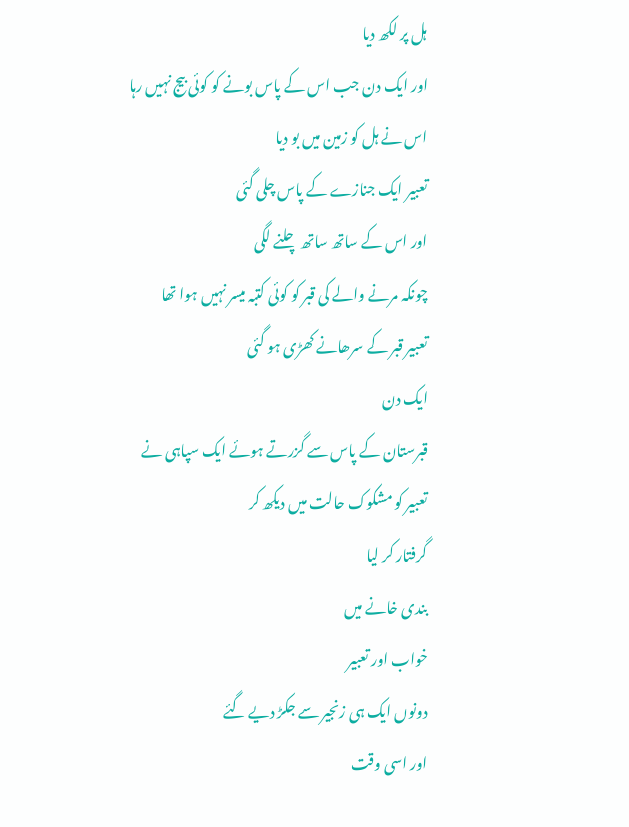ہل پر لکھ دیا
اور ایک دن جب اس کے پاس بونے کو کوئی بیج نہیں رہا
اس نے ہل کو زمین میں بو دیا
تعبیر ایک جنازے کے پاس چلی گئی
اور اس کے ساتھ ساتھ چلنے لگی
چونکہ مرنے والے کی قبر کو کوئی کتبہ میسر نہیں ہوا تھا
تعبیر قبر کے سرھانے کھڑی ہو گئی
ایک دن
قبرستان کے پاس سے گزرتے ہوئے ایک سپاہی نے
تعبیر کو مشکوک حالت میں دیکھ کر
گرفتار کر لیا
بندی خانے میں
خواب اور تعبیر
دونوں ایک ہی زنجیر سے جکڑ دیے گئے
اور اسی وقت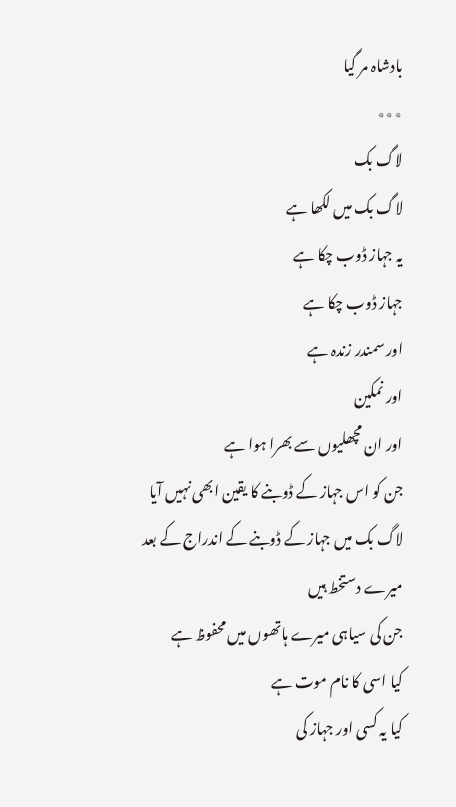بادشاہ مر گیا
٭٭٭
لاگ بک
لاگ بک میں لکھا ہے
یہ جہاز ڈوب چکا ہے
جہاز ڈوب چکا ہے
اور سمندر زندہ ہے
اور نمکین
اور ان مچھلیوں سے بھرا ہوا ہے
جن کو اس جہاز کے ڈوبنے کا یقین ابھی نہیں آیا
لاگ بک میں جہاز کے ڈوبنے کے اندراج کے بعد
میرے دستخط ہیں
جن کی سیاہی میرے ہاتھوں میں محفوظ ہے
کیا اسی کا نام موت ہے
کیا یہ کسی اور جہاز کی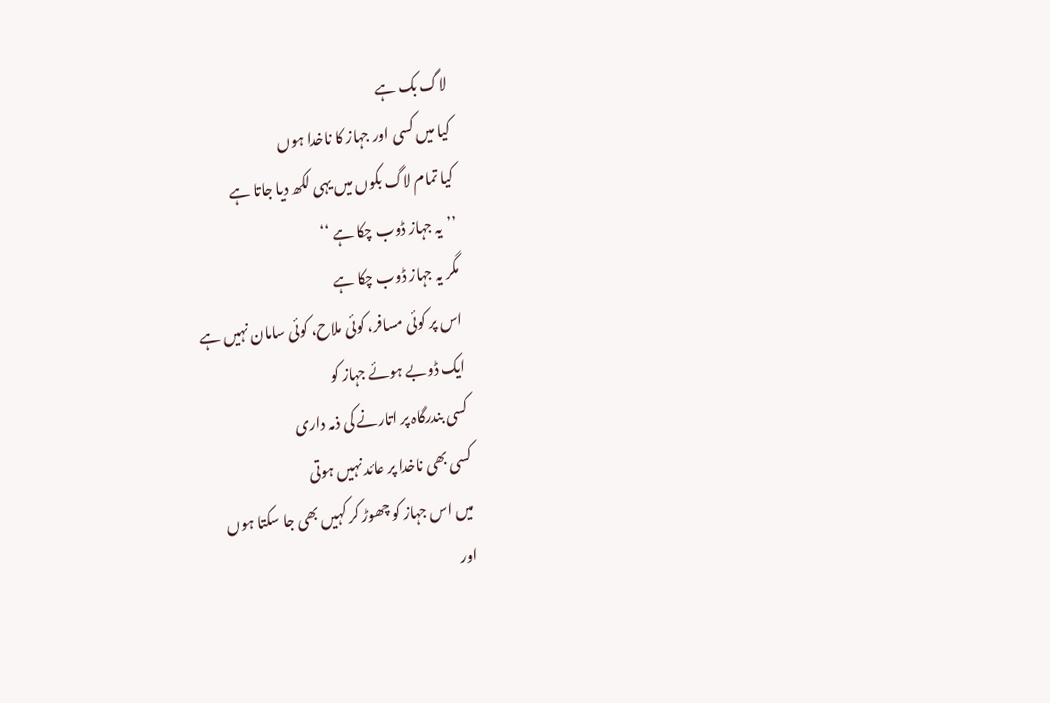لاگ بک ہے
کیا میں کسی اور جہاز کا ناخدا ہوں
کیا تمام لاگ بکوں میں یہی لکھ دیا جاتا ہے
’’یہ جہاز ڈوب چکا ہے ‘‘
مگر یہ جہاز ڈوب چکا ہے
اس پر کوئی مسافر، کوئی ملاح، کوئی سامان نہیں ہے
ایک ڈوبے ہوئے جہاز کو
کسی بندرگاہ پر اتارنے کی ذمہ داری
کسی بھی ناخدا پر عائد نہیں ہوتی
میں اس جہاز کو چھوڑ کر کہیں بھی جا سکتا ہوں
اور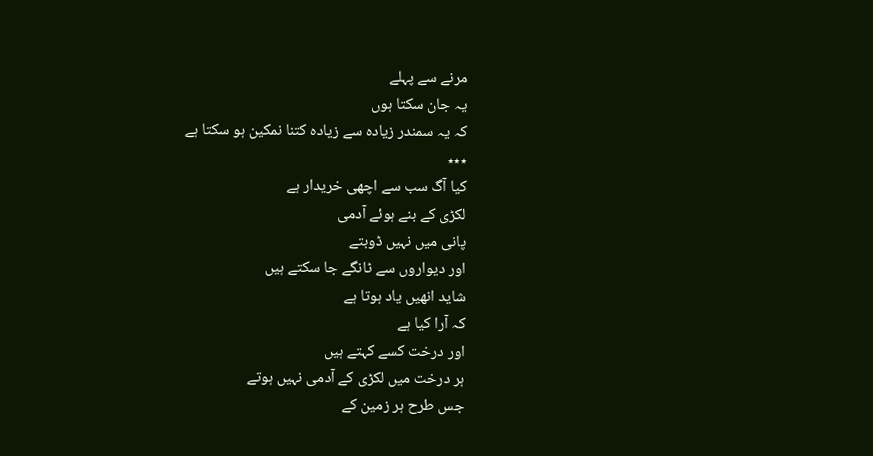مرنے سے پہلے
یہ جان سکتا ہوں
کہ یہ سمندر زیادہ سے زیادہ کتنا نمکین ہو سکتا ہے
٭٭٭
کیا آگ سب سے اچھی خریدار ہے
لکڑی کے بنے ہوئے آدمی
پانی میں نہیں ڈوبتے
اور دیواروں سے ٹانگے جا سکتے ہیں
شاید انھیں یاد ہوتا ہے
کہ آرا کیا ہے
اور درخت کسے کہتے ہیں
ہر درخت میں لکڑی کے آدمی نہیں ہوتے
جس طرح ہر زمین کے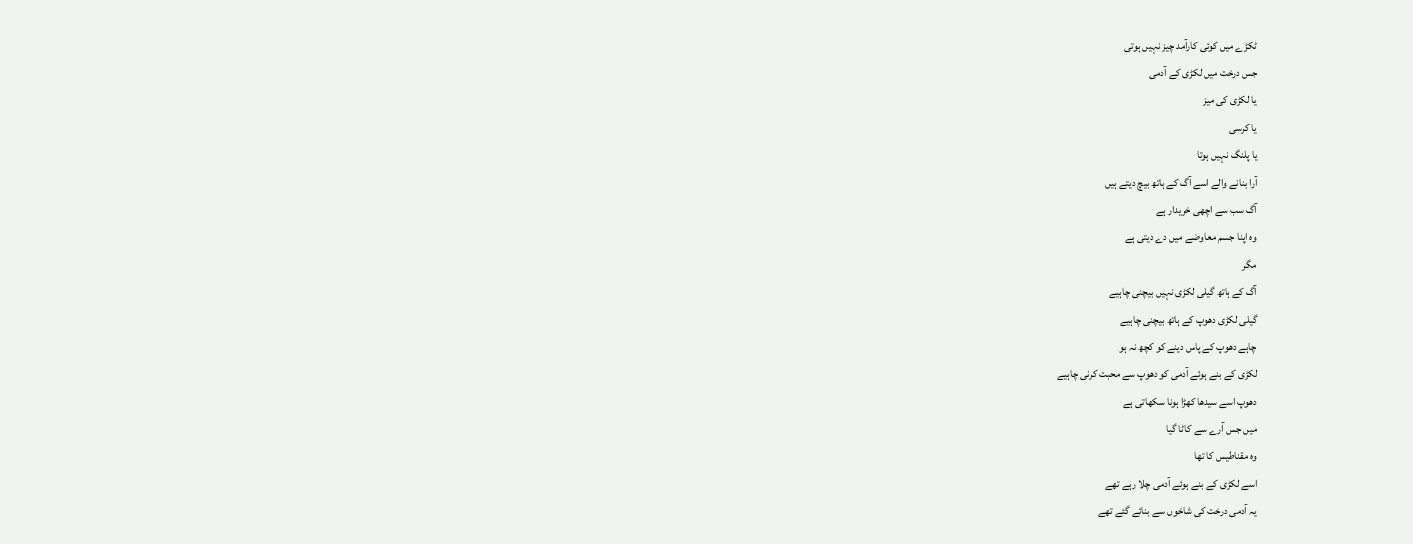ٹکڑے میں کوئی کارآمد چیز نہیں ہوتی
جس درخت میں لکڑی کے آدمی
یا لکڑی کی میز
یا کرسی
یا پلنگ نہیں ہوتا
آرا بنانے والے اسے آگ کے ہاتھ بیچ دیتے ہیں
آگ سب سے اچھی خریدار ہے
وہ اپنا جسم معاوضے میں دے دیتی ہے
مگر
آگ کے ہاتھ گیلی لکڑی نہیں بیچنی چاہیے
گیلی لکڑی دھوپ کے ہاتھ بیچنی چاہیے
چاہے دھوپ کے پاس دینے کو کچھ نہ ہو
لکڑی کے بنے ہوئے آدمی کو دھوپ سے محبت کرنی چاہیے
دھوپ اسے سیدھا کھڑا ہونا سکھاتی ہے
میں جس آرے سے کاٹا گیا
وہ مقناطیس کا تھا
اسے لکڑی کے بنے ہوئے آدمی چلا رہے تھے
یہ آدمی درخت کی شاخوں سے بنائے گئے تھے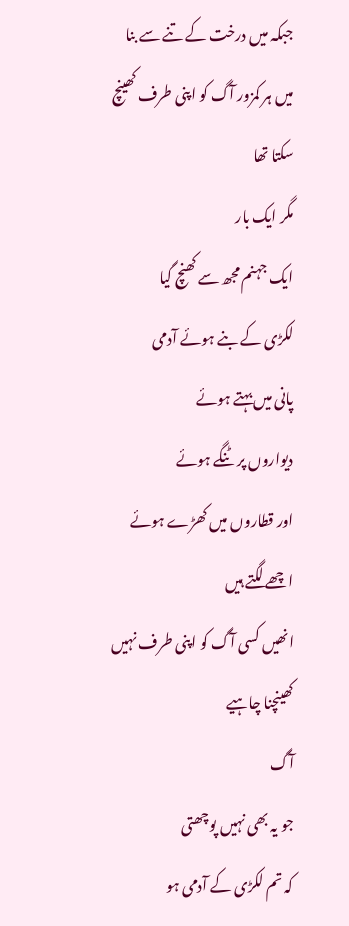جبکہ میں درخت کے تنے سے بنا
میں ہر کمزور آگ کو اپنی طرف کھینچ سکتا تھا
مگر ایک بار
ایک جہنم مجھ سے کھنچ گیا
لکڑی کے بنے ہوئے آدمی
پانی میں بہتے ہوئے
دیواروں پر ٹنگے ہوئے
اور قطاروں میں کھڑے ہوئے اچھے لگتے ہیں
انھیں کسی آگ کو اپنی طرف نہیں کھینچنا چاہیے
آگ
جو یہ بھی نہیں پوچھتی
کہ تم لکڑی کے آدمی ہو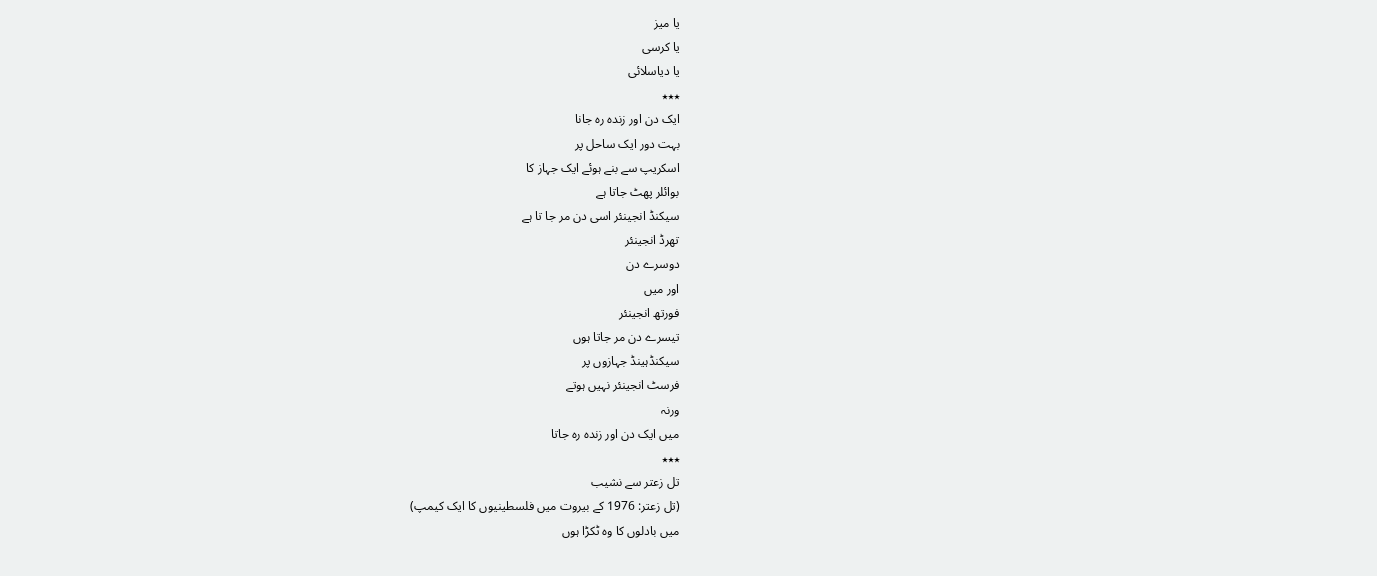یا میز
یا کرسی
یا دیاسلائی
٭٭٭
ایک دن اور زندہ رہ جانا
بہت دور ایک ساحل پر
اسکریپ سے بنے ہوئے ایک جہاز کا
بوائلر پھٹ جاتا ہے
سیکنڈ انجینئر اسی دن مر جا تا ہے
تھرڈ انجینئر
دوسرے دن
اور میں
فورتھ انجینئر
تیسرے دن مر جاتا ہوں
سیکنڈہینڈ جہازوں پر
فرسٹ انجینئر نہیں ہوتے
ورنہ
میں ایک دن اور زندہ رہ جاتا
٭٭٭
تل زعتر سے نشیب
(تل زعتر: 1976 کے بیروت میں فلسطینیوں کا ایک کیمپ)
میں بادلوں کا وہ ٹکڑا ہوں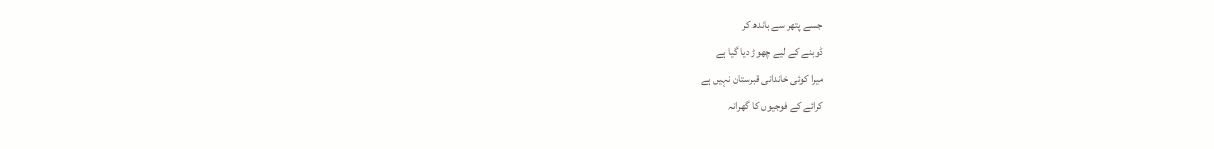جسے پتھر سے باندھ کر
ڈوبنے کے لیے چھوڑ دیا گیا ہے
میرا کوئی خاندانی قبرستان نہیں ہے
کرائے کے فوجیوں کا گھرانہ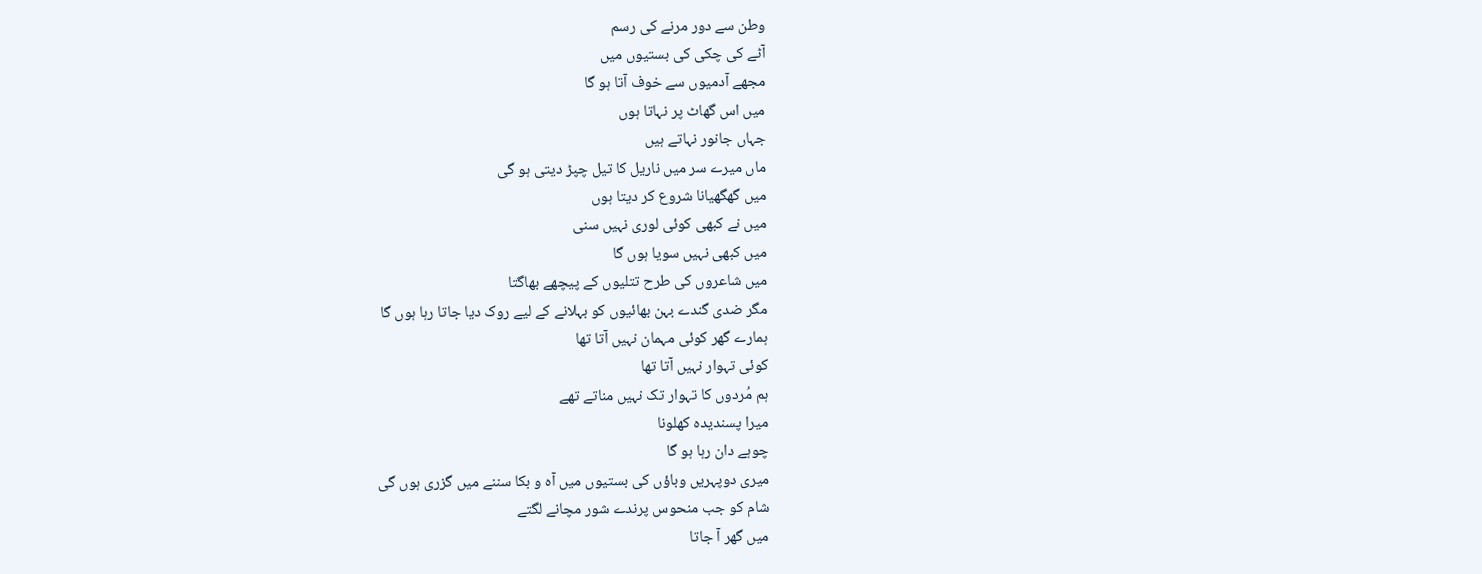وطن سے دور مرنے کی رسم
آٹے کی چکی کی بستیوں میں
مجھے آدمیوں سے خوف آتا ہو گا
میں اس گھاٹ پر نہاتا ہوں
جہاں جانور نہاتے ہیں
ماں میرے سر میں ناریل کا تیل چپڑ دیتی ہو گی
میں گھگھیانا شروع کر دیتا ہوں
میں نے کبھی کوئی لوری نہیں سنی
میں کبھی نہیں سویا ہوں گا
میں شاعروں کی طرح تتلیوں کے پیچھے بھاگتا
مگر ضدی گندے بہن بھائیوں کو بہلانے کے لیے روک دیا جاتا رہا ہوں گا
ہمارے گھر کوئی مہمان نہیں آتا تھا
کوئی تہوار نہیں آتا تھا
ہم مُردوں کا تہوار تک نہیں مناتے تھے
میرا پسندیدہ کھلونا
چوہے دان رہا ہو گا
میری دوپہریں وباؤں کی بستیوں میں آہ و بکا سننے میں گزری ہوں گی
شام کو جب منحوس پرندے شور مچانے لگتے
میں گھر آ جاتا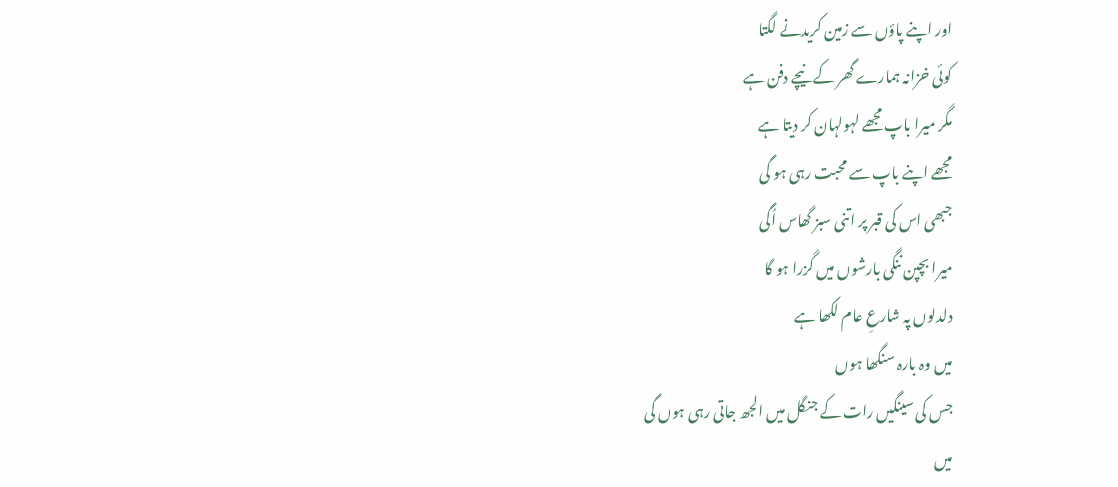اور اپنے پاؤں سے زمین کریدنے لگتا
کوئی خزانہ ہمارے گھر کے نیچے دفن ہے
مگر میرا باپ مجھے لہولہان کر دیتا ہے
مجھے اپنے باپ سے محبت رہی ہو گی
جبھی اس کی قبر پر اتنی سبز گھاس اُگی
میرا بچپن ننگی بارشوں میں گزرا ہو گا
دلدلوں پہ شارعِ عام لکھا ہے
میں وہ بارہ سنگھا ہوں
جس کی سینگیں رات کے جنگل میں الجھ جاتی رہی ہوں گی
میں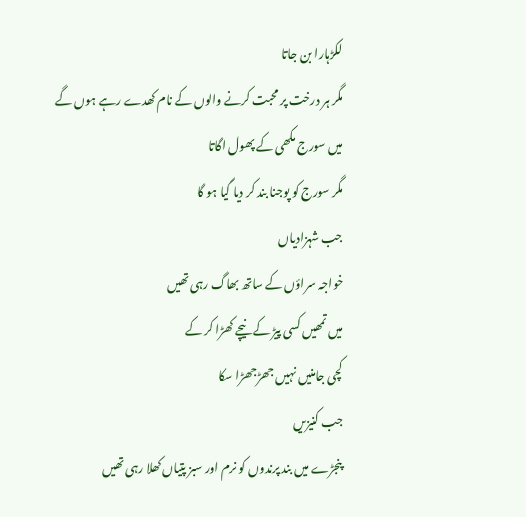لکڑہارا بن جاتا
مگر ہر درخت پر محبت کرنے والوں کے نام کھدے رہے ہوں گے
میں سورج مکھی کے پھول اگاتا
مگر سورج کو پوجنا بند کر دیا گیا ہو گا
جب شہزادیاں
خواجہ سراؤں کے ساتھ بھاگ رہی تھیں
میں تمھیں کسی پیڑ کے نیچے کھڑا کر کے
کچی جامنیں نہیں جھڑجھڑا سکا
جب کنیزیں
پنجڑے میں بند پرندوں کو نرم اور سبز پتیاں کھلا رہی تھیں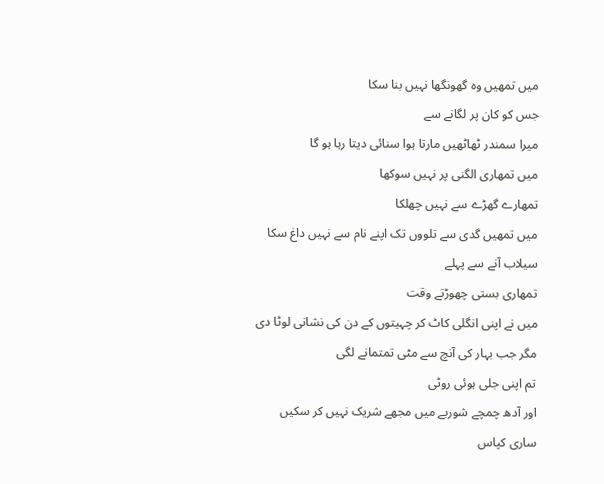میں تمھیں وہ گھونگھا نہیں بنا سکا
جس کو کان پر لگانے سے
میرا سمندر ٹھاٹھیں مارتا ہوا سنائی دیتا رہا ہو گا
میں تمھاری الگنی پر نہیں سوکھا
تمھارے گھڑے سے نہیں چھلکا
میں تمھیں گدی سے تلووں تک اپنے نام سے نہیں داغ سکا
سیلاب آنے سے پہلے
تمھاری بستی چھوڑتے وقت
میں نے اپنی انگلی کاٹ کر چہیتوں کے دن کی نشانی لوٹا دی
مگر جب بہار کی آنچ سے مٹی تمتمانے لگی
تم اپنی جلی ہوئی روٹی
اور آدھ چمچے شوربے میں مجھے شریک نہیں کر سکیں
ساری کپاس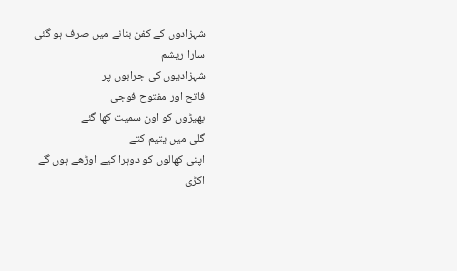شہزادوں کے کفن بنانے میں صرف ہو گئی
سارا ریشم
شہزادیوں کی جرابوں پر
فاتح اور مفتوح فوجی
بھیڑوں کو اون سمیت کھا گئے
گلی میں یتیم کتے
اپنی کھالوں کو دوہرا کیے اوڑھے ہوں گے
اکڑی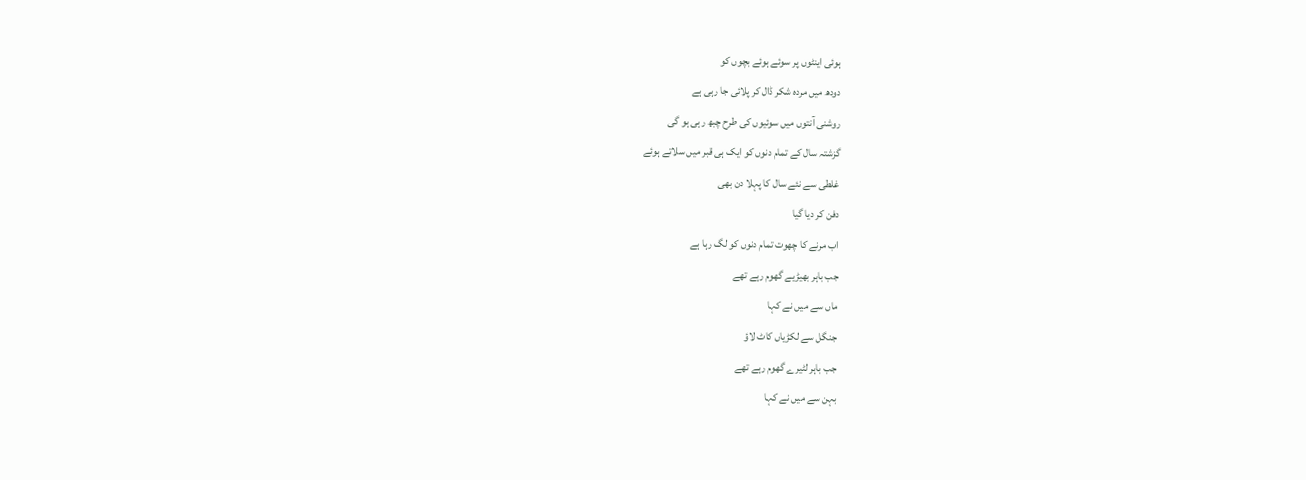ہوئی اینٹوں پر سوئے ہوئے بچوں کو
دودھ میں مردہ شکر ڈال کر پلائی جا رہی ہے
روشنی آنتوں میں سوئیوں کی طرح چبھ رہی ہو گی
گزشتہ سال کے تمام دنوں کو ایک ہی قبر میں سلاتے ہوئے
غلطی سے نئے سال کا پہلا دن بھی
دفن کر دیا گیا
اب مرنے کا چھوت تمام دنوں کو لگ رہا ہے
جب باہر بھیڑیے گھوم رہے تھے
ماں سے میں نے کہا
جنگل سے لکڑیاں کاٹ لاؤ
جب باہر لٹیرے گھوم رہے تھے
بہن سے میں نے کہا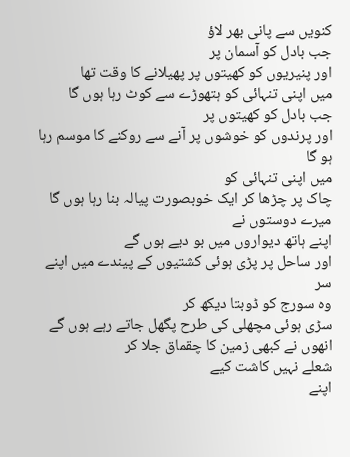کنویں سے پانی بھر لاؤ
جب بادل کو آسمان پر
اور پنیریوں کو کھیتوں پر پھیلانے کا وقت تھا
میں اپنی تنہائی کو ہتھوڑے سے کوٹ رہا ہوں گا
جب بادل کو کھیتوں پر
اور پرندوں کو خوشوں پر آنے سے روکنے کا موسم رہا ہو گا
میں اپنی تنہائی کو
چاک پر چڑھا کر ایک خوبصورت پیالہ بنا رہا ہوں گا
میرے دوستوں نے
اپنے ہاتھ دیواروں میں بو دیے ہوں گے
اور ساحل پر پڑی ہوئی کشتیوں کے پیندے میں اپنے سر
وہ سورج کو ڈوبتا دیکھ کر
سڑی ہوئی مچھلی کی طرح پگھل جاتے رہے ہوں گے
انھوں نے کبھی زمین کا چقماق جلا کر
شعلے نہیں کاشت کیے
اپنے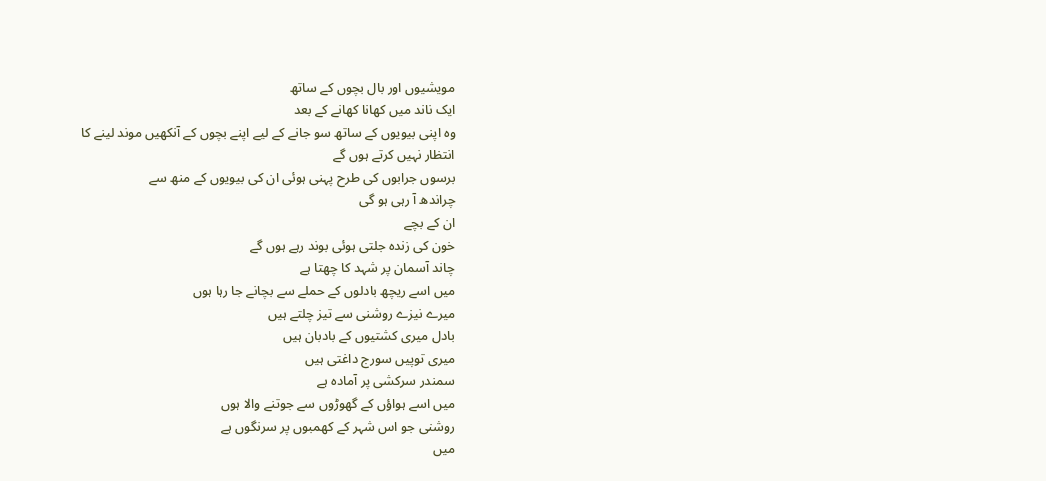مویشیوں اور بال بچوں کے ساتھ
ایک ناند میں کھانا کھانے کے بعد
وہ اپنی بیویوں کے ساتھ سو جانے کے لیے اپنے بچوں کے آنکھیں موند لینے کا
انتظار نہیں کرتے ہوں گے
برسوں جرابوں کی طرح پہنی ہوئی ان کی بیویوں کے منھ سے
چراندھ آ رہی ہو گی
ان کے بچے
خون کی زندہ جلتی ہوئی بوند رہے ہوں گے
چاند آسمان پر شہد کا چھتا ہے
میں اسے ریچھ بادلوں کے حملے سے بچانے جا رہا ہوں
میرے نیزے روشنی سے تیز چلتے ہیں
بادل میری کشتیوں کے بادبان ہیں
میری توپیں سورج داغتی ہیں
سمندر سرکشی پر آمادہ ہے
میں اسے ہواؤں کے گھوڑوں سے جوتنے والا ہوں
روشنی جو اس شہر کے کھمبوں پر سرنگوں ہے
میں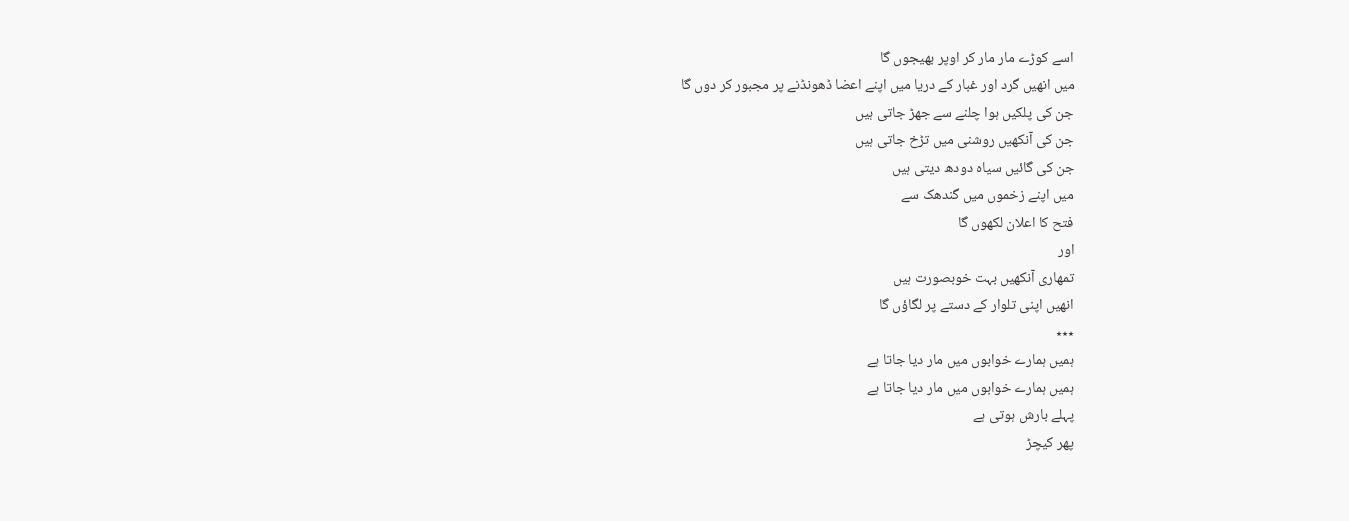اسے کوڑے مار مار کر اوپر بھیجوں گا
میں انھیں گرد اور غبار کے دریا میں اپنے اعضا ڈھونڈنے پر مجبور کر دوں گا
جن کی پلکیں ہوا چلنے سے جھڑ جاتی ہیں
جن کی آنکھیں روشنی میں تڑخ جاتی ہیں
جن کی گائیں سیاہ دودھ دیتی ہیں
میں اپنے زخموں میں گندھک سے
فتح کا اعلان لکھوں گا
اور
تمھاری آنکھیں بہت خوبصورت ہیں
انھیں اپنی تلوار کے دستے پر لگاؤں گا
٭٭٭
ہمیں ہمارے خوابوں میں مار دیا جاتا ہے
ہمیں ہمارے خوابوں میں مار دیا جاتا ہے
پہلے بارش ہوتی ہے
پھر کیچڑ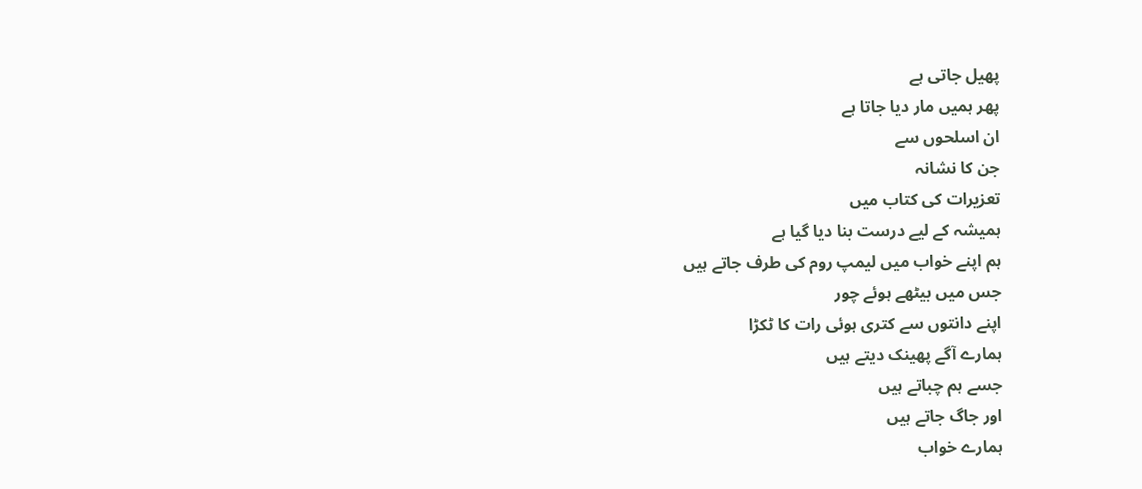پھیل جاتی ہے
پھر ہمیں مار دیا جاتا ہے
ان اسلحوں سے
جن کا نشانہ
تعزیرات کی کتاب میں
ہمیشہ کے لیے درست بنا دیا گیا ہے
ہم اپنے خواب میں لیمپ روم کی طرف جاتے ہیں
جس میں بیٹھے ہوئے چور
اپنے دانتوں سے کتری ہوئی رات کا ٹکڑا
ہمارے آگے پھینک دیتے ہیں
جسے ہم چباتے ہیں
اور جاگ جاتے ہیں
ہمارے خواب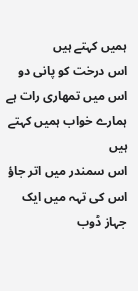ہمیں کہتے ہیں
اس درخت کو پانی دو
اس میں تمھاری رات ہے
ہمارے خواب ہمیں کہتے ہیں
اس سمندر میں اتر جاؤ
اس کی تہہ میں ایک جہاز ڈوب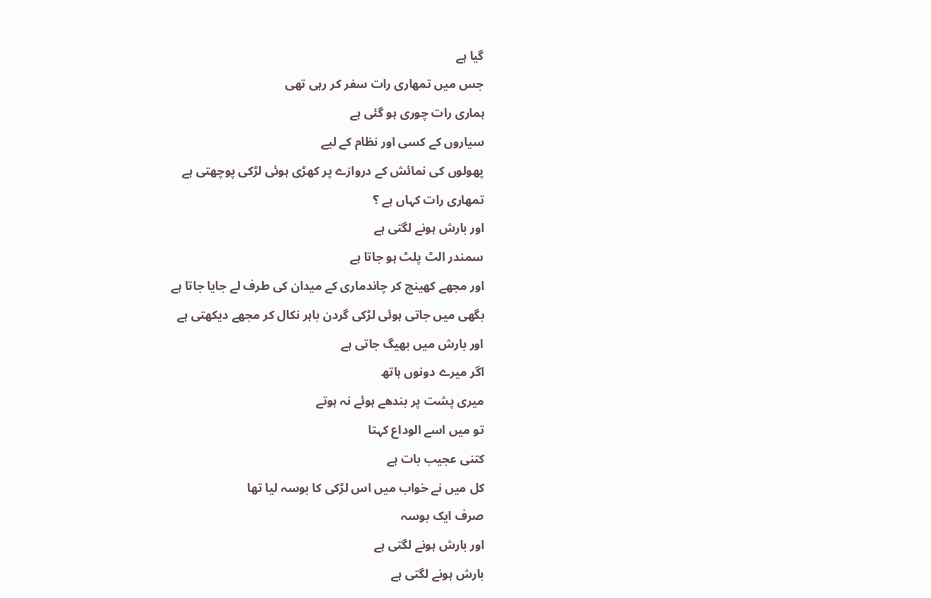گیا ہے
جس میں تمھاری رات سفر کر رہی تھی
ہماری رات چوری ہو گئی ہے
سیاروں کے کسی اور نظام کے لیے
پھولوں کی نمائش کے دروازے پر کھڑی ہوئی لڑکی پوچھتی ہے
تمھاری رات کہاں ہے ؟
اور بارش ہونے لگتی ہے
سمندر الٹ پلٹ ہو جاتا ہے
اور مجھے کھینچ کر چاندماری کے میدان کی طرف لے جایا جاتا ہے
بگھی میں جاتی ہوئی لڑکی گردن باہر نکال کر مجھے دیکھتی ہے
اور بارش میں بھیگ جاتی ہے
اگر میرے دونوں ہاتھ
میری پشت پر بندھے ہوئے نہ ہوتے
تو میں اسے الوداع کہتا
کتنی عجیب بات ہے
کل میں نے خواب میں اس لڑکی کا بوسہ لیا تھا
صرف ایک بوسہ
اور بارش ہونے لگتی ہے
بارش ہونے لگتی ہے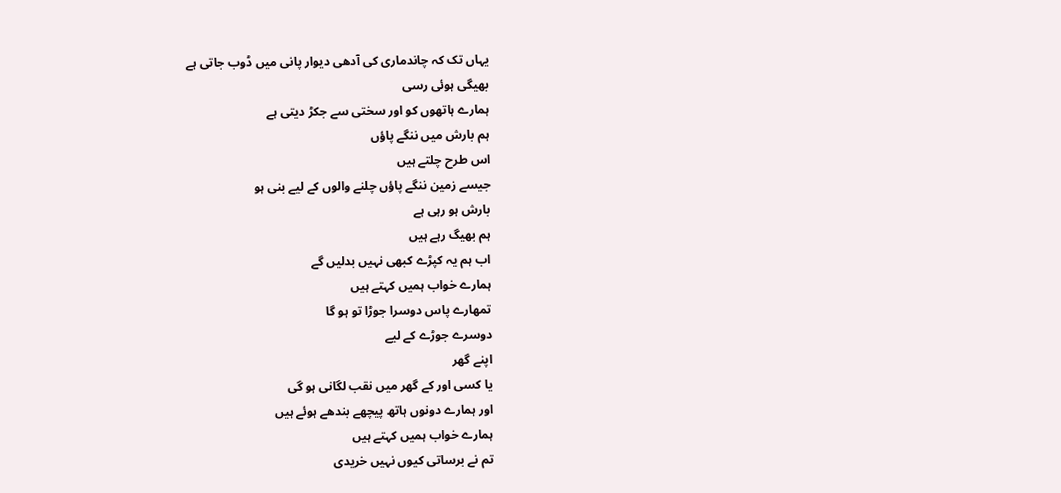یہاں تک کہ چاندماری کی آدھی دیوار پانی میں ڈوب جاتی ہے
بھیگی ہوئی رسی
ہمارے ہاتھوں کو اور سختی سے جکڑ دیتی ہے
ہم بارش میں ننگے پاؤں
اس طرح چلتے ہیں
جیسے زمین ننگے پاؤں چلنے والوں کے لیے بنی ہو
بارش ہو رہی ہے
ہم بھیگ رہے ہیں
اب ہم یہ کپڑے کبھی نہیں بدلیں گے
ہمارے خواب ہمیں کہتے ہیں
تمھارے پاس دوسرا جوڑا تو ہو گا
دوسرے جوڑے کے لیے
اپنے گھر
یا کسی اور کے گھر میں نقب لگانی ہو گی
اور ہمارے دونوں ہاتھ پیچھے بندھے ہوئے ہیں
ہمارے خواب ہمیں کہتے ہیں
تم نے برساتی کیوں نہیں خریدی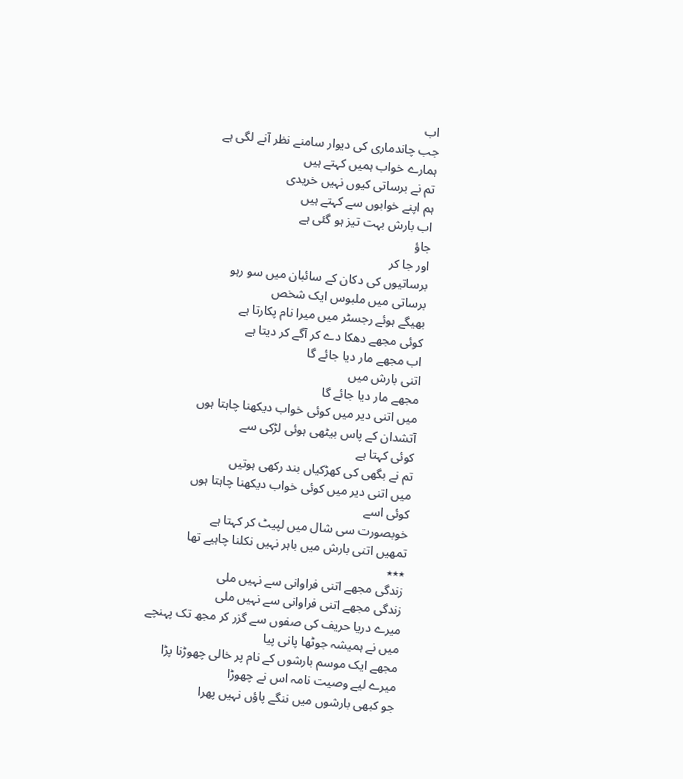اب
جب چاندماری کی دیوار سامنے نظر آنے لگی ہے
ہمارے خواب ہمیں کہتے ہیں
تم نے برساتی کیوں نہیں خریدی
ہم اپنے خوابوں سے کہتے ہیں
اب بارش بہت تیز ہو گئی ہے
جاؤ
اور جا کر
برساتیوں کی دکان کے سائبان میں سو رہو
برساتی میں ملبوس ایک شخص
بھیگے ہوئے رجسٹر میں میرا نام پکارتا ہے
کوئی مجھے دھکا دے کر آگے کر دیتا ہے
اب مجھے مار دیا جائے گا
اتنی بارش میں
مجھے مار دیا جائے گا
میں اتنی دیر میں کوئی خواب دیکھنا چاہتا ہوں
آتشدان کے پاس بیٹھی ہوئی لڑکی سے
کوئی کہتا ہے
تم نے بگھی کی کھڑکیاں بند رکھی ہوتیں
میں اتنی دیر میں کوئی خواب دیکھنا چاہتا ہوں
کوئی اسے
خوبصورت سی شال میں لپیٹ کر کہتا ہے
تمھیں اتنی بارش میں باہر نہیں نکلنا چاہیے تھا
٭٭٭
زندگی مجھے اتنی فراوانی سے نہیں ملی
زندگی مجھے اتنی فراوانی سے نہیں ملی
میرے دریا حریف کی صفوں سے گزر کر مجھ تک پہنچے
میں نے ہمیشہ جوٹھا پانی پیا
مجھے ایک موسم بارشوں کے نام پر خالی چھوڑنا پڑا
میرے لیے وصیت نامہ اس نے چھوڑا
جو کبھی بارشوں میں ننگے پاؤں نہیں پھرا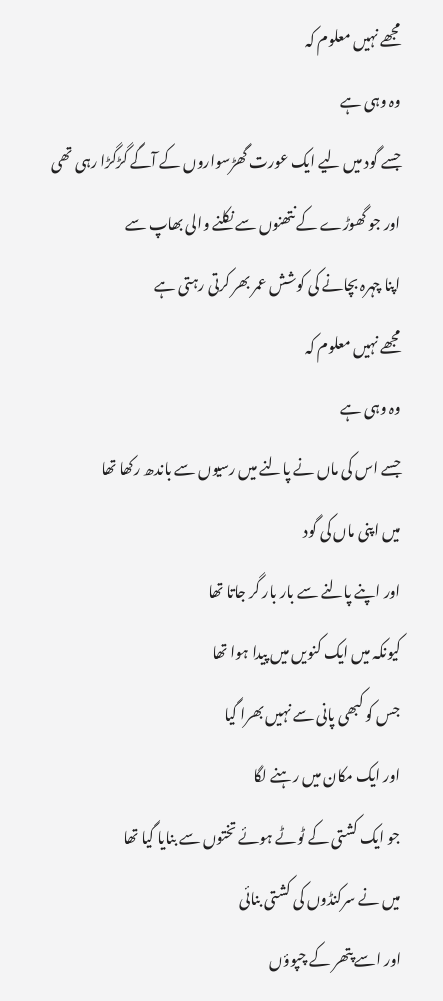مجھے نہیں معلوم کہ
وہ وہی ہے
جسے گود میں لیے ایک عورت گھڑسواروں کے آگے گڑگڑا رہی تھی
اور جو گھوڑے کے نتھنوں سے نکلنے والی بھاپ سے
اپنا چہرہ بچانے کی کوشش عمر بھر کرتی رہتی ہے
مجھے نہیں معلوم کہ
وہ وہی ہے
جسے اس کی ماں نے پالنے میں رسیوں سے باندھ رکھا تھا
میں اپنی ماں کی گود
اور اپنے پالنے سے بار بار گر جاتا تھا
کیونکہ میں ایک کنویں میں پیدا ہوا تھا
جس کو کبھی پانی سے نہیں بھرا گیا
اور ایک مکان میں رہنے لگا
جو ایک کشتی کے ٹوٹے ہوئے تختوں سے بنایا گیا تھا
میں نے سرکنڈوں کی کشتی بنائی
اور اسے پتھر کے چپوؤں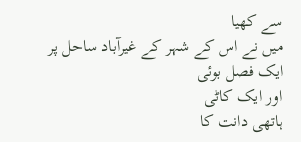سے کھیا
میں نے اس کے شہر کے غیرآباد ساحل پر
ایک فصل بوئی
اور ایک کاٹی
ہاتھی دانت کا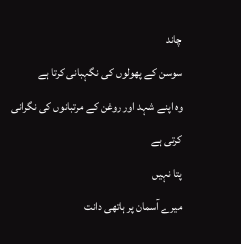چاند
سوسن کے پھولوں کی نگہبانی کرتا ہے
وہ اپنے شہد اور روغن کے مرتبانوں کی نگرانی کرتی ہے
پتا نہیں
میرے آسمان پر ہاتھی دانت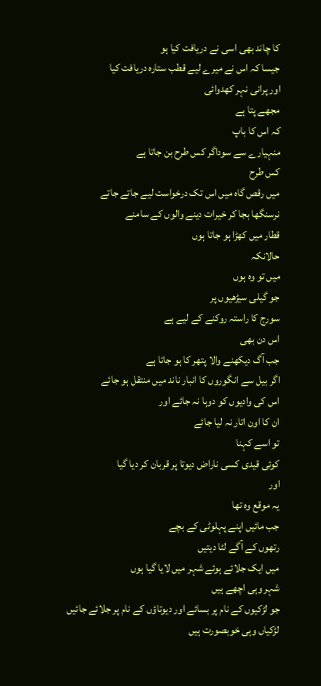کا چاند بھی اسی نے دریافت کیا ہو
جیسا کہ اس نے میرے لیے قطب ستارہ دریافت کیا
اور پرانی نہر کھدوائی
مجھے پتا ہے
کہ اس کا باپ
منہیارے سے سوداگر کس طرح بن جاتا ہے
کس طرح
میں رقص گاہ میں اس تک درخواست لیے جاتے جاتے
نرسنگھا بجا کر خیرات دینے والوں کے سامنے
قطار میں کھڑا ہو جاتا ہوں
حالانکہ
میں تو وہ ہوں
جو گیلی سیڑھیوں پر
سورج کا راستہ روکنے کے لیے ہے
اس دن بھی
جب آگ دیکھنے والا پتھر کا ہو جاتا ہے
اگر بیل سے انگوروں کا انبار ناند میں منتقل ہو جائے
اس کی وادیوں کو دوہا نہ جائے اور
ان کا اون اتار نہ لیا جائے
تو اسے کہنا
کوئی قیدی کسی ناراض دیوتا پر قربان کر دیا گیا
اور
یہ موقع وہ تھا
جب مائیں اپنے پہلوٹی کے بچے
رتھوں کے آگے لٹا دیتیں
میں ایک جلائے ہوئے شہر میں لایا گیا ہوں
شہر وہی اچھے ہیں
جو لڑکیوں کے نام پر بسائے اور دیوتاؤں کے نام پر جلائے جائیں
لڑکیاں وہی خوبصورت ہیں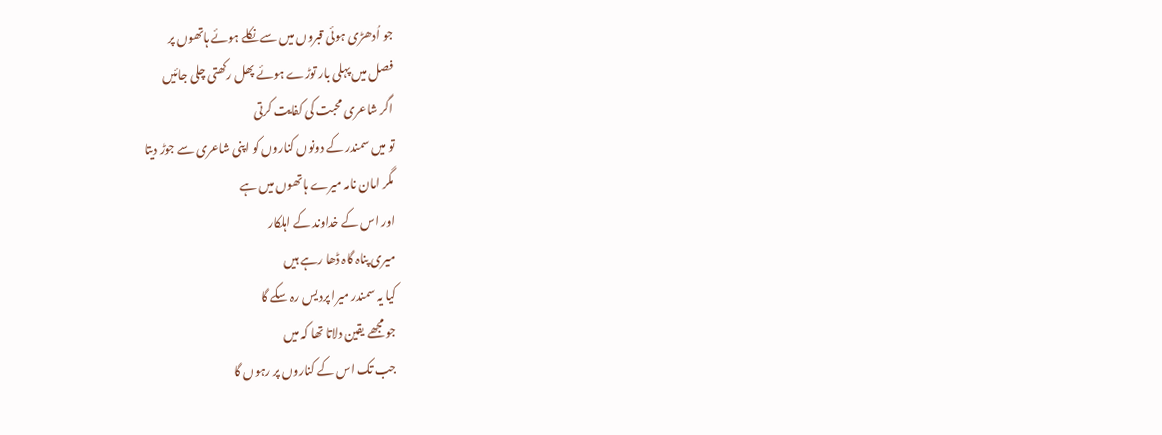جو اُدھڑی ہوئی قبروں میں سے نکلے ہوئے ہاتھوں پر
فصل میں پہلی بار توڑے ہوئے پھل رکھتی چلی جائیں
اگر شاعری محبت کی کفایت کرتی
تو میں سمندر کے دونوں کناروں کو اپنی شاعری سے جوڑ دیتا
مگر امان نامہ میرے ہاتھوں میں ہے
اور اس کے خداوند کے اہلکار
میری پناہ گاہ ڈھا رہے ہیں
کیا یہ سمندر میرا پردیس رہ سکے گا
جو مجھے یقین دلاتا تھا کہ میں
جب تک اس کے کناروں پر رہوں گا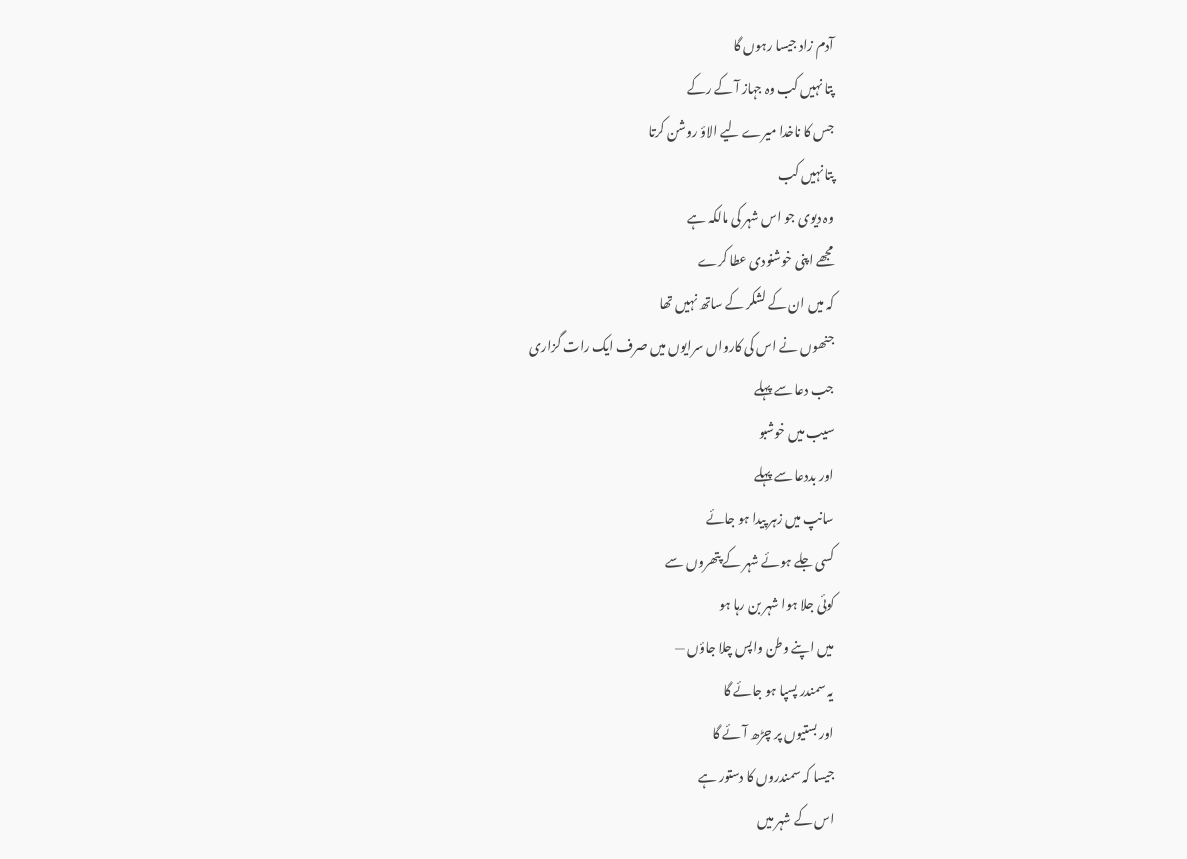آدم زاد جیسا رہوں گا
پتا نہیں کب وہ جہاز آ کے رکے
جس کا ناخدا میرے لیے الاؤ روشن کرتا
پتا نہیں کب
وہ دیوی جو اس شہر کی مالکہ ہے
مجھے اپنی خوشنودی عطا کرے
کہ میں ان کے لشکر کے ساتھ نہیں تھا
جنھوں نے اس کی کارواں سرایوں میں صرف ایک رات گزاری
جب دعا سے پہلے
سیب میں خوشبو
اور بددعا سے پہلے
سانپ میں زہر پیدا ہو جائے
کسی جلے ہوئے شہر کے پتھروں سے
کوئی جلا ہوا شہر بن رہا ہو
میں اپنے وطن واپس چلا جاؤں —
یہ سمندر پسپا ہو جائے گا
اور بستیوں پر چڑھ آئے گا
جیسا کہ سمندروں کا دستور ہے
اس کے شہر میں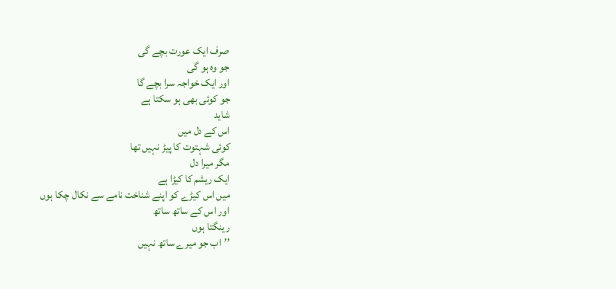صرف ایک عورت بچے گی
جو وہ ہو گی
اور ایک خواجہ سرا بچے گا
جو کوئی بھی ہو سکتا ہے
شاید
اس کے دل میں
کوئی شہتوت کا پیڑ نہیں تھا
مگر میرا دل
ایک ریشم کا کیڑا ہے
میں اس کیڑے کو اپنے شناخت نامے سے نکال چکا ہوں
اور اس کے ساتھ ساتھ
رینگتا ہوں
’’اب جو میرے ساتھ نہیں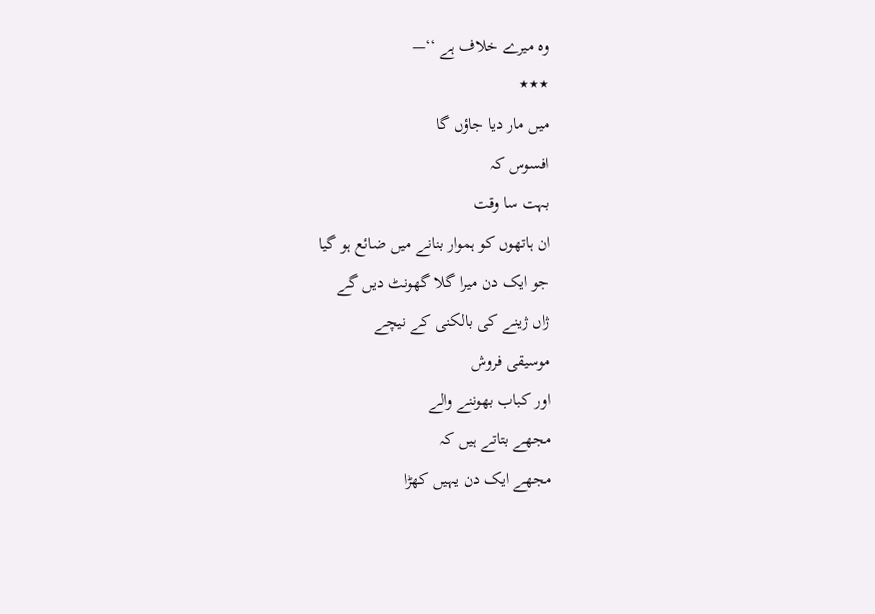وہ میرے خلاف ہے ‘‘—
٭٭٭
میں مار دیا جاؤں گا
افسوس کہ
بہت سا وقت
ان ہاتھوں کو ہموار بنانے میں ضائع ہو گیا
جو ایک دن میرا گلا گھونٹ دیں گے
ژاں ژینے کی بالکنی کے نیچے
موسیقی فروش
اور کباب بھوننے والے
مجھے بتاتے ہیں کہ
مجھے ایک دن یہیں کھڑا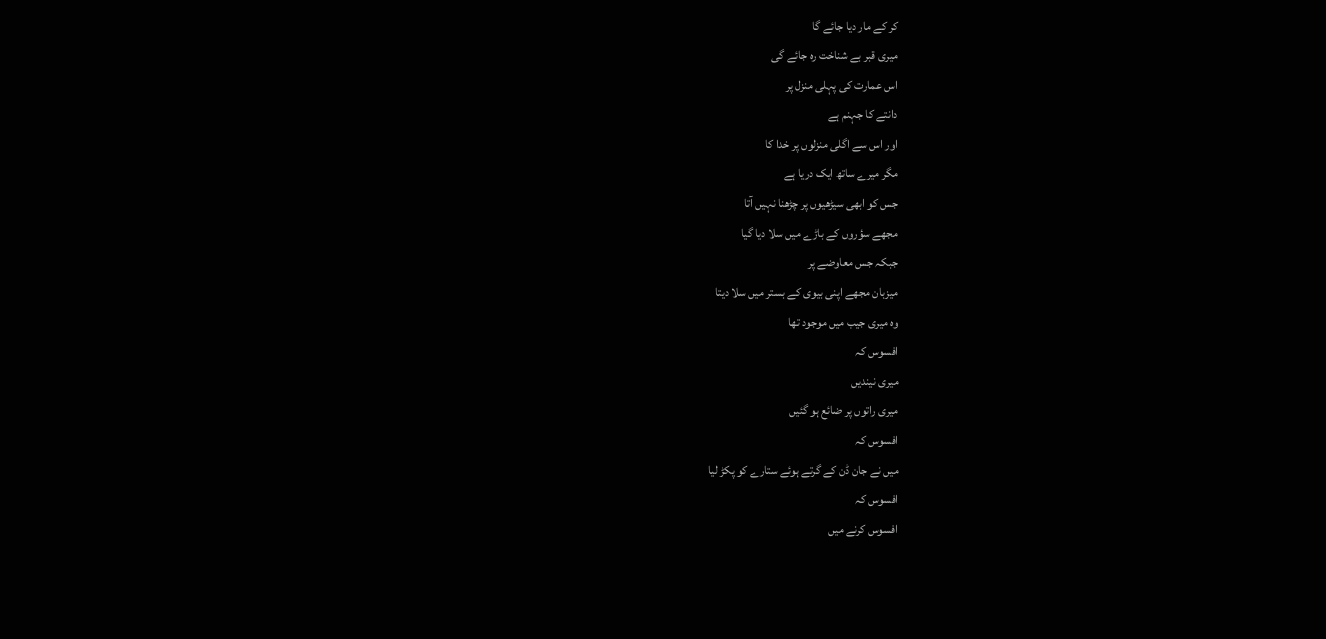کر کے مار دیا جائے گا
میری قبر بے شناخت رہ جائے گی
اس عمارت کی پہلی منزل پر
دانتے کا جہنم ہے
اور اس سے اگلی منزلوں پر خدا کا
مگر میرے ساتھ ایک دریا ہے
جس کو ابھی سیڑھیوں پر چڑھنا نہیں آتا
مجھے سؤروں کے باڑے میں سلا دیا گیا
جبکہ جس معاوضے پر
میزبان مجھے اپنی بیوی کے بستر میں سلا دیتا
وہ میری جیب میں موجود تھا
افسوس کہ
میری نیندیں
میری راتوں پر ضائع ہو گئیں
افسوس کہ
میں نے جان ڈن کے گرتے ہوئے ستارے کو پکڑ لیا
افسوس کہ
افسوس کرنے میں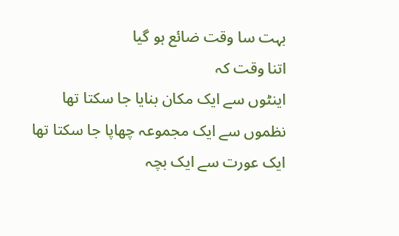بہت سا وقت ضائع ہو گیا
اتنا وقت کہ
اینٹوں سے ایک مکان بنایا جا سکتا تھا
نظموں سے ایک مجموعہ چھاپا جا سکتا تھا
ایک عورت سے ایک بچہ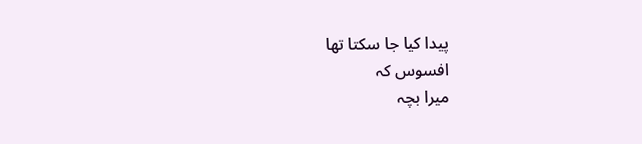پیدا کیا جا سکتا تھا
افسوس کہ
میرا بچہ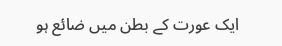ایک عورت کے بطن میں ضائع ہو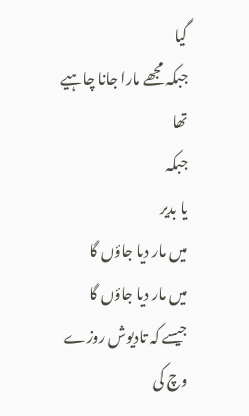گیا
جبکہ مجھے مارا جانا چاہیے تھا
جبکہ
یا بدیر
میں مار دیا جاؤں گا
میں مار دیا جاؤں گا
جیسے کہ تادیوش روزے وچ کی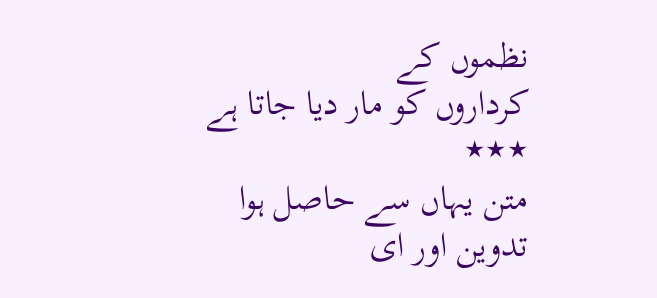نظموں کے
کرداروں کو مار دیا جاتا ہے
٭٭٭
متن یہاں سے حاصل ہوا
تدوین اور ای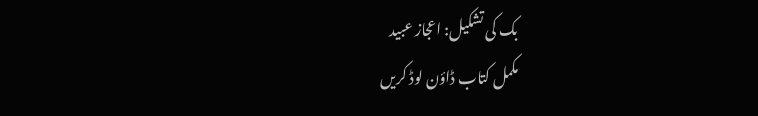بک کی تشکیل: اعجاز عبید
مکمل کتاب ڈاؤن لوڈ کریں